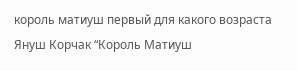король матиуш первый для какого возраста
Януш Корчак “Король Матиуш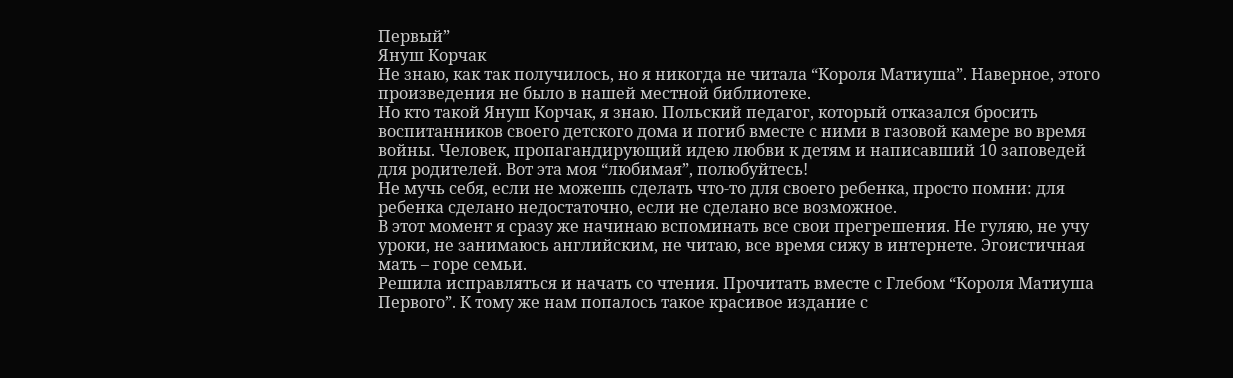Первый”
Януш Корчак
Не знаю, как так получилось, но я никогда не читала “Короля Матиуша”. Наверное, этого произведения не было в нашей местной библиотеке.
Но кто такой Януш Корчак, я знаю. Польский педагог, который отказался бросить воспитанников своего детского дома и погиб вместе с ними в газовой камере во время войны. Человек, пропагандирующий идею любви к детям и написавший 10 заповедей для родителей. Вот эта моя “любимая”, полюбуйтесь!
Не мучь себя, если не можешь сделать что-то для своего ребенка, просто помни: для ребенка сделано недостаточно, если не сделано все возможное.
В этот момент я сразу же начинаю вспоминать все свои прегрешения. Не гуляю, не учу уроки, не занимаюсь английским, не читаю, все время сижу в интернете. Эгоистичная мать – горе семьи.
Решила исправляться и начать со чтения. Прочитать вместе с Глебом “Короля Матиуша Первого”. К тому же нам попалось такое красивое издание с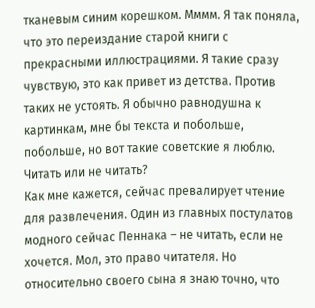тканевым синим корешком. Мммм. Я так поняла, что это переиздание старой книги с прекрасными иллюстрациями. Я такие сразу чувствую, это как привет из детства. Против таких не устоять. Я обычно равнодушна к картинкам, мне бы текста и побольше, побольше, но вот такие советские я люблю.
Читать или не читать?
Как мне кажется, сейчас превалирует чтение для развлечения. Один из главных постулатов модного сейчас Пеннака – не читать, если не хочется. Мол, это право читателя. Но относительно своего сына я знаю точно, что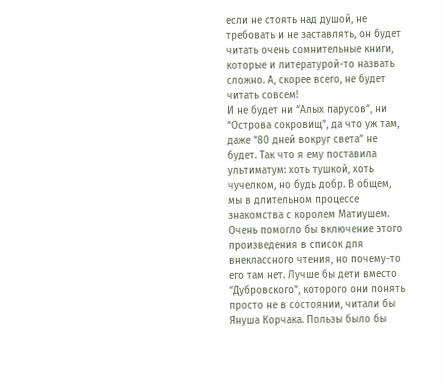если не стоять над душой, не требовать и не заставлять, он будет читать очень сомнительные книги, которые и литературой-то назвать сложно. А, скорее всего, не будет читать совсем!
И не будет ни “Алых парусов”, ни “Острова сокровищ”, да что уж там, даже “80 дней вокруг света” не будет. Так что я ему поставила ультиматум: хоть тушкой, хоть чучелком, но будь добр. В общем, мы в длительном процессе знакомства с королем Матиушем. Очень помогло бы включение этого произведения в список для внеклассного чтения, но почему-то его там нет. Лучше бы дети вместо “Дубровского”, которого они понять просто не в состоянии, читали бы Януша Корчака. Пользы было бы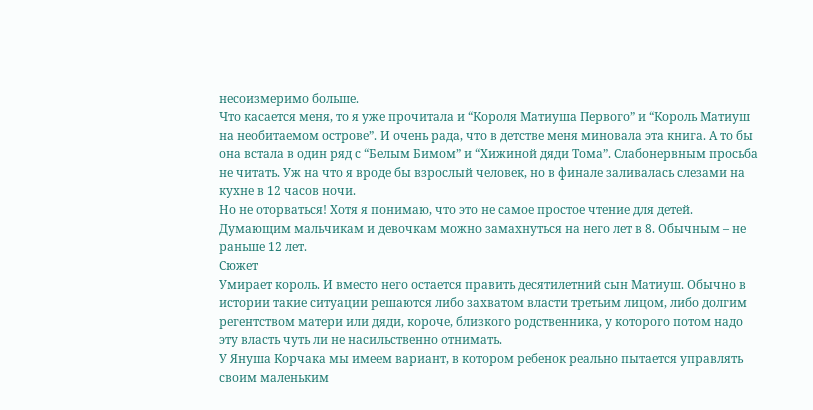несоизмеримо больше.
Что касается меня, то я уже прочитала и “Короля Матиуша Первого” и “Король Матиуш на необитаемом острове”. И очень рада, что в детстве меня миновала эта книга. А то бы она встала в один ряд с “Белым Бимом” и “Хижиной дяди Тома”. Слабонервным просьба не читать. Уж на что я вроде бы взрослый человек, но в финале заливалась слезами на кухне в 12 часов ночи.
Но не оторваться! Хотя я понимаю, что это не самое простое чтение для детей. Думающим мальчикам и девочкам можно замахнуться на него лет в 8. Обычным – не раньше 12 лет.
Сюжет
Умирает король. И вместо него остается править десятилетний сын Матиуш. Обычно в истории такие ситуации решаются либо захватом власти третьим лицом, либо долгим регентством матери или дяди, короче, близкого родственника, у которого потом надо эту власть чуть ли не насильственно отнимать.
У Януша Корчака мы имеем вариант, в котором ребенок реально пытается управлять своим маленьким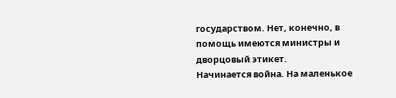государством. Нет, конечно, в помощь имеются министры и дворцовый этикет.
Начинается война. На маленькое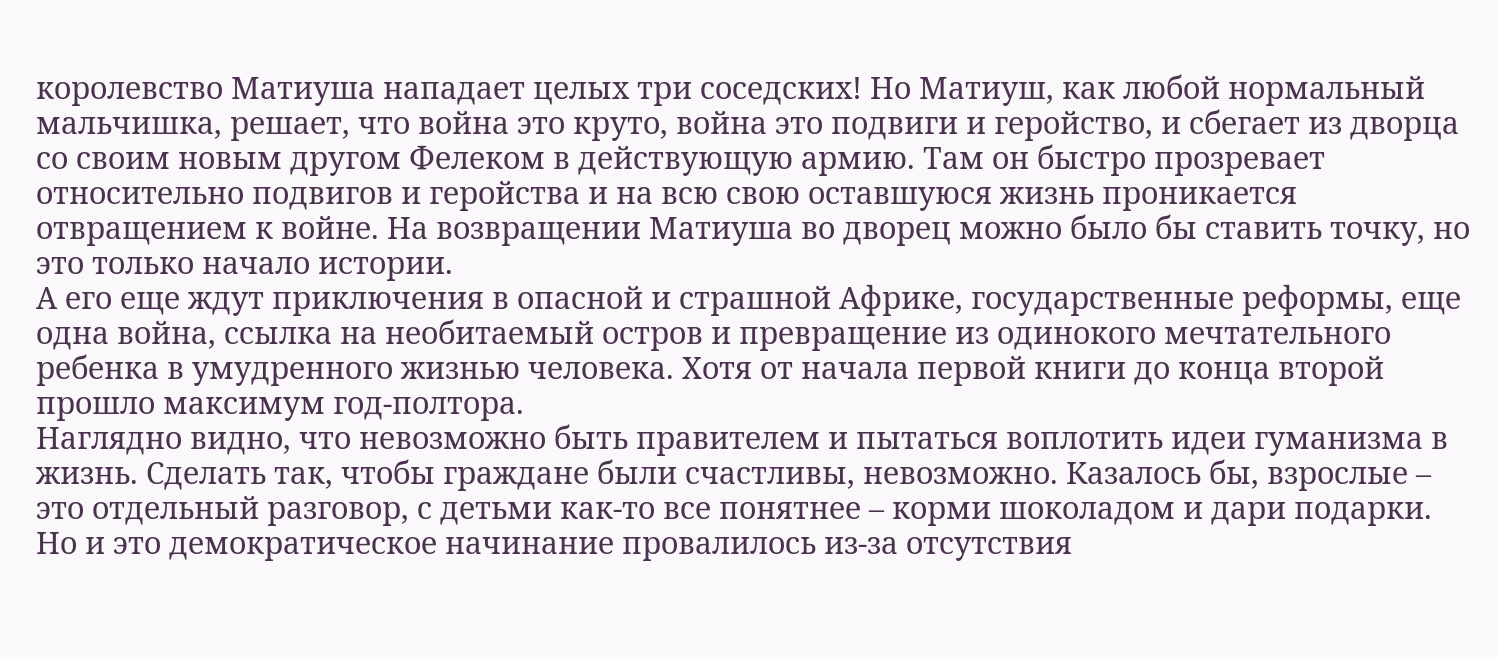королевство Матиуша нападает целых три соседских! Но Матиуш, как любой нормальный мальчишка, решает, что война это круто, война это подвиги и геройство, и сбегает из дворца со своим новым другом Фелеком в действующую армию. Там он быстро прозревает относительно подвигов и геройства и на всю свою оставшуюся жизнь проникается отвращением к войне. На возвращении Матиуша во дворец можно было бы ставить точку, но это только начало истории.
А его еще ждут приключения в опасной и страшной Африке, государственные реформы, еще одна война, ссылка на необитаемый остров и превращение из одинокого мечтательного ребенка в умудренного жизнью человека. Хотя от начала первой книги до конца второй прошло максимум год-полтора.
Наглядно видно, что невозможно быть правителем и пытаться воплотить идеи гуманизма в жизнь. Сделать так, чтобы граждане были счастливы, невозможно. Казалось бы, взрослые – это отдельный разговор, с детьми как-то все понятнее – корми шоколадом и дари подарки. Но и это демократическое начинание провалилось из-за отсутствия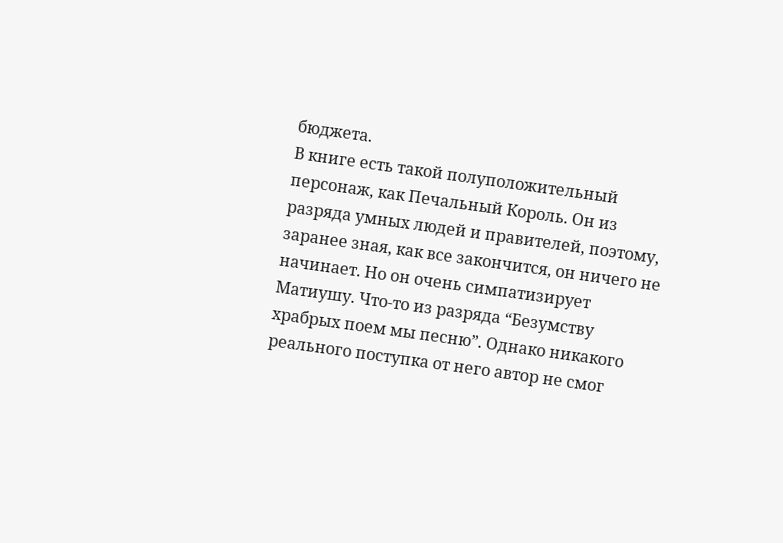бюджета.
В книге есть такой полуположительный персонаж, как Печальный Король. Он из разряда умных людей и правителей, поэтому, заранее зная, как все закончится, он ничего не начинает. Но он очень симпатизирует Матиушу. Что-то из разряда “Безумству храбрых поем мы песню”. Однако никакого реального поступка от него автор не смог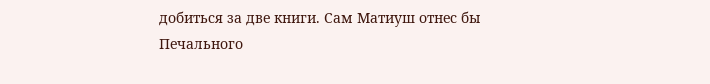добиться за две книги. Сам Матиуш отнес бы Печального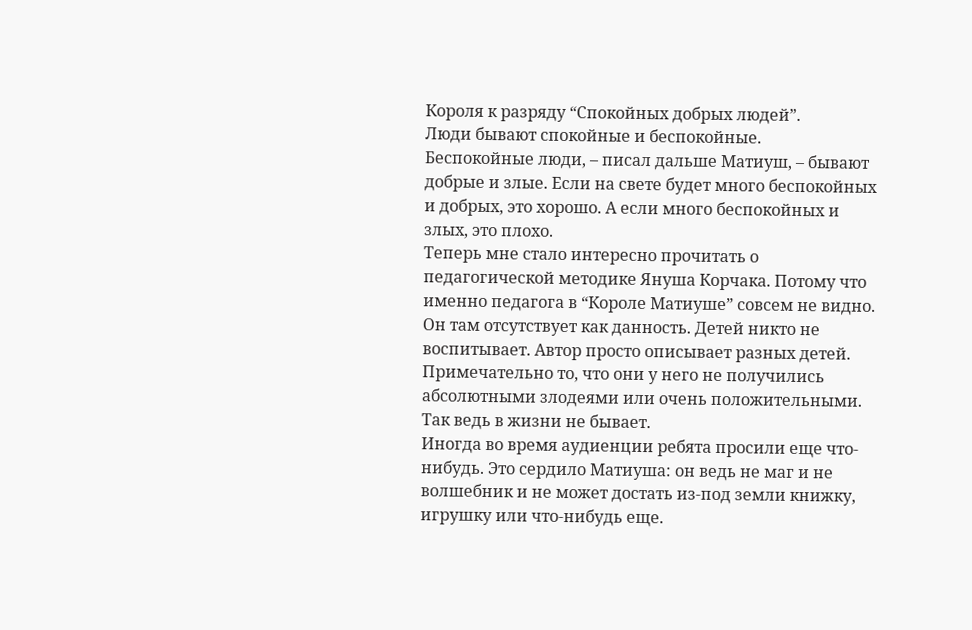Короля к разряду “Спокойных добрых людей”.
Люди бывают спокойные и беспокойные.
Беспокойные люди, – писал дальше Матиуш, – бывают добрые и злые. Если на свете будет много беспокойных и добрых, это хорошо. А если много беспокойных и злых, это плохо.
Теперь мне стало интересно прочитать о педагогической методике Януша Корчака. Потому что именно педагога в “Короле Матиуше” совсем не видно. Он там отсутствует как данность. Детей никто не воспитывает. Автор просто описывает разных детей. Примечательно то, что они у него не получились абсолютными злодеями или очень положительными. Так ведь в жизни не бывает.
Иногда во время аудиенции ребята просили еще что-нибудь. Это сердило Матиуша: он ведь не маг и не волшебник и не может достать из-под земли книжку, игрушку или что-нибудь еще.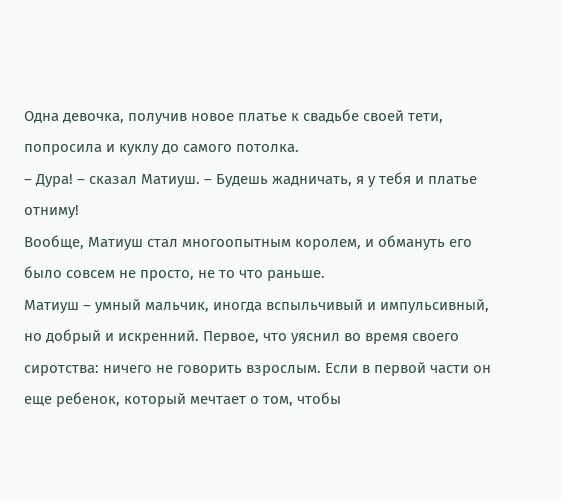Одна девочка, получив новое платье к свадьбе своей тети, попросила и куклу до самого потолка.
– Дура! – сказал Матиуш. – Будешь жадничать, я у тебя и платье отниму!
Вообще, Матиуш стал многоопытным королем, и обмануть его было совсем не просто, не то что раньше.
Матиуш – умный мальчик, иногда вспыльчивый и импульсивный, но добрый и искренний. Первое, что уяснил во время своего сиротства: ничего не говорить взрослым. Если в первой части он еще ребенок, который мечтает о том, чтобы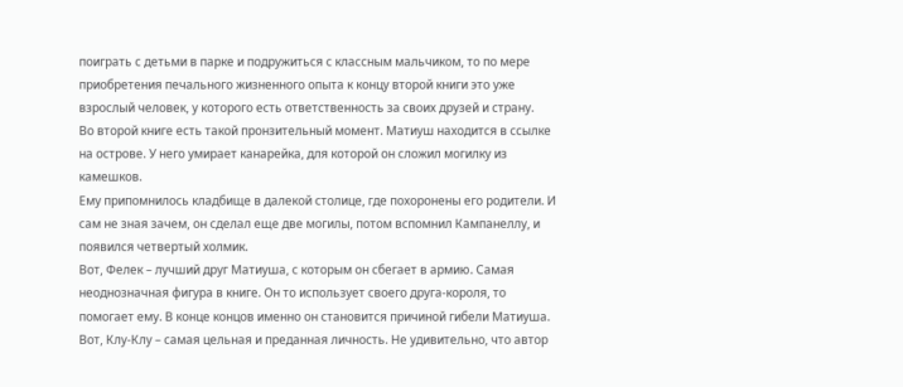поиграть с детьми в парке и подружиться с классным мальчиком, то по мере приобретения печального жизненного опыта к концу второй книги это уже взрослый человек, у которого есть ответственность за своих друзей и страну.
Во второй книге есть такой пронзительный момент. Матиуш находится в ссылке на острове. У него умирает канарейка, для которой он сложил могилку из камешков.
Ему припомнилось кладбище в далекой столице, где похоронены его родители. И сам не зная зачем, он сделал еще две могилы, потом вспомнил Кампанеллу, и появился четвертый холмик.
Вот, Фелек – лучший друг Матиуша, с которым он сбегает в армию. Самая неоднозначная фигура в книге. Он то использует своего друга-короля, то помогает ему. В конце концов именно он становится причиной гибели Матиуша.
Вот, Клу-Клу – самая цельная и преданная личность. Не удивительно, что автор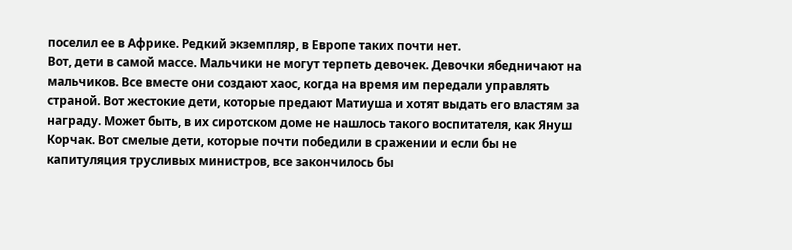поселил ее в Африке. Редкий экземпляр, в Европе таких почти нет.
Вот, дети в самой массе. Мальчики не могут терпеть девочек. Девочки ябедничают на мальчиков. Все вместе они создают хаос, когда на время им передали управлять страной. Вот жестокие дети, которые предают Матиуша и хотят выдать его властям за награду. Может быть, в их сиротском доме не нашлось такого воспитателя, как Януш Корчак. Вот смелые дети, которые почти победили в сражении и если бы не капитуляция трусливых министров, все закончилось бы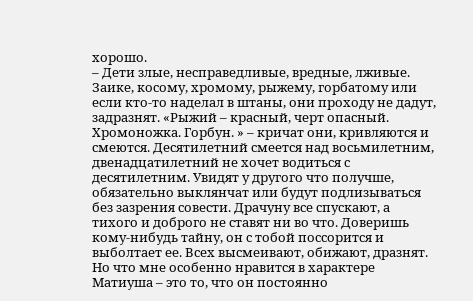хорошо.
– Дети злые, несправедливые, вредные, лживые. Заике, косому, хромому, рыжему, горбатому или если кто-то наделал в штаны, они проходу не дадут, задразнят. «Рыжий – красный, черт опасный. Хромоножка. Горбун. » – кричат они, кривляются и смеются. Десятилетний смеется над восьмилетним, двенадцатилетний не хочет водиться с десятилетним. Увидят у другого что получше, обязательно выклянчат или будут подлизываться без зазрения совести. Драчуну все спускают, а тихого и доброго не ставят ни во что. Доверишь кому-нибудь тайну, он с тобой поссорится и выболтает ее. Всех высмеивают, обижают, дразнят.
Но что мне особенно нравится в характере Матиуша – это то, что он постоянно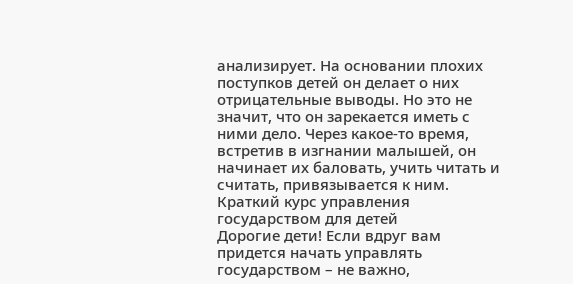анализирует. На основании плохих поступков детей он делает о них отрицательные выводы. Но это не значит, что он зарекается иметь с ними дело. Через какое-то время, встретив в изгнании малышей, он начинает их баловать, учить читать и считать, привязывается к ним.
Краткий курс управления государством для детей
Дорогие дети! Если вдруг вам придется начать управлять государством – не важно,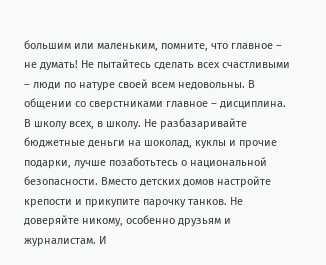большим или маленьким, помните, что главное – не думать! Не пытайтесь сделать всех счастливыми – люди по натуре своей всем недовольны. В общении со сверстниками главное – дисциплина. В школу всех, в школу. Не разбазаривайте бюджетные деньги на шоколад, куклы и прочие подарки, лучше позаботьтесь о национальной безопасности. Вместо детских домов настройте крепости и прикупите парочку танков. Не доверяйте никому, особенно друзьям и журналистам. И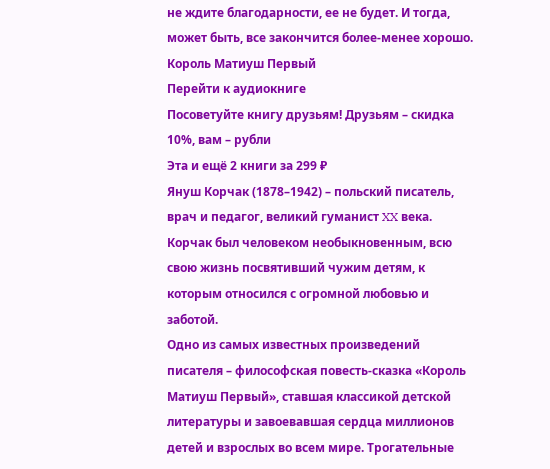не ждите благодарности, ее не будет. И тогда, может быть, все закончится более-менее хорошо.
Король Матиуш Первый
Перейти к аудиокниге
Посоветуйте книгу друзьям! Друзьям – скидка 10%, вам – рубли
Эта и ещё 2 книги за 299 ₽
Януш Корчак (1878–1942) – польский писатель, врач и педагог, великий гуманист XX века. Корчак был человеком необыкновенным, всю свою жизнь посвятивший чужим детям, к которым относился с огромной любовью и заботой.
Одно из самых известных произведений писателя – философская повесть-сказка «Король Матиуш Первый», ставшая классикой детской литературы и завоевавшая сердца миллионов детей и взрослых во всем мире. Трогательные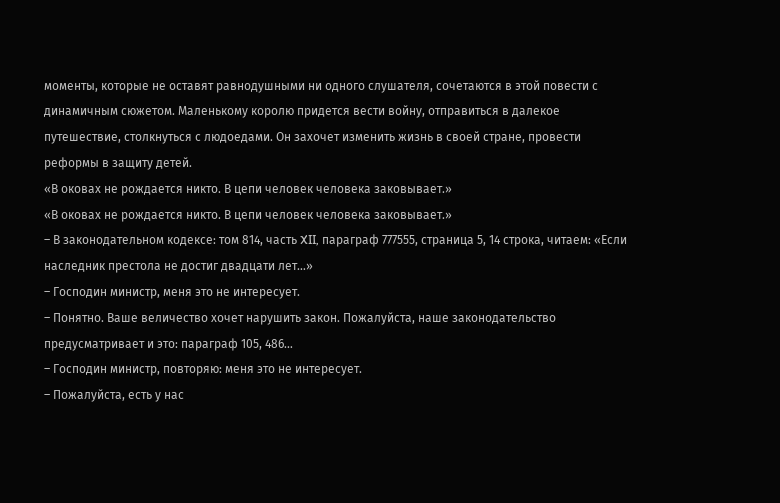моменты, которые не оставят равнодушными ни одного слушателя, сочетаются в этой повести с динамичным сюжетом. Маленькому королю придется вести войну, отправиться в далекое путешествие, столкнуться с людоедами. Он захочет изменить жизнь в своей стране, провести реформы в защиту детей.
«В оковах не рождается никто. В цепи человек человека заковывает.»
«В оковах не рождается никто. В цепи человек человека заковывает.»
– В законодательном кодексе: том 814, часть XII, параграф 777555, страница 5, 14 строка, читаем: «Если наследник престола не достиг двадцати лет…»
– Господин министр, меня это не интересует.
– Понятно. Ваше величество хочет нарушить закон. Пожалуйста, наше законодательство предусматривает и это: параграф 105, 486…
– Господин министр, повторяю: меня это не интересует.
– Пожалуйста, есть у нас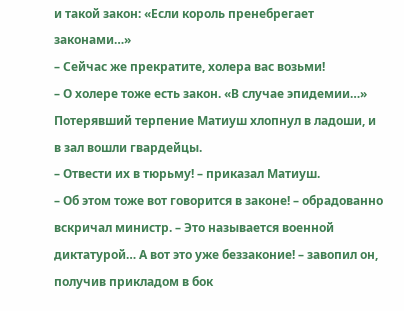и такой закон: «Если король пренебрегает законами…»
– Сейчас же прекратите, холера вас возьми!
– О холере тоже есть закон. «В случае эпидемии…»
Потерявший терпение Матиуш хлопнул в ладоши, и в зал вошли гвардейцы.
– Отвести их в тюрьму! – приказал Матиуш.
– Об этом тоже вот говорится в законе! – обрадованно вскричал министр. – Это называется военной диктатурой… А вот это уже беззаконие! – завопил он, получив прикладом в бок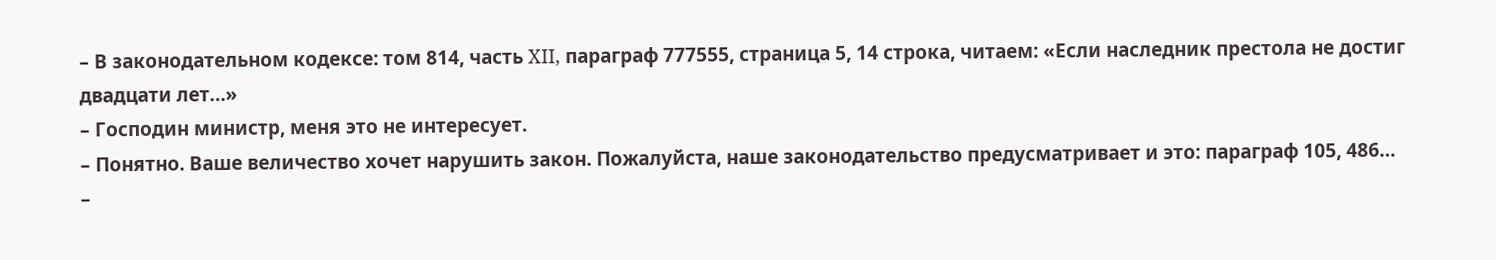– В законодательном кодексе: том 814, часть XII, параграф 777555, страница 5, 14 строка, читаем: «Если наследник престола не достиг двадцати лет…»
– Господин министр, меня это не интересует.
– Понятно. Ваше величество хочет нарушить закон. Пожалуйста, наше законодательство предусматривает и это: параграф 105, 486…
–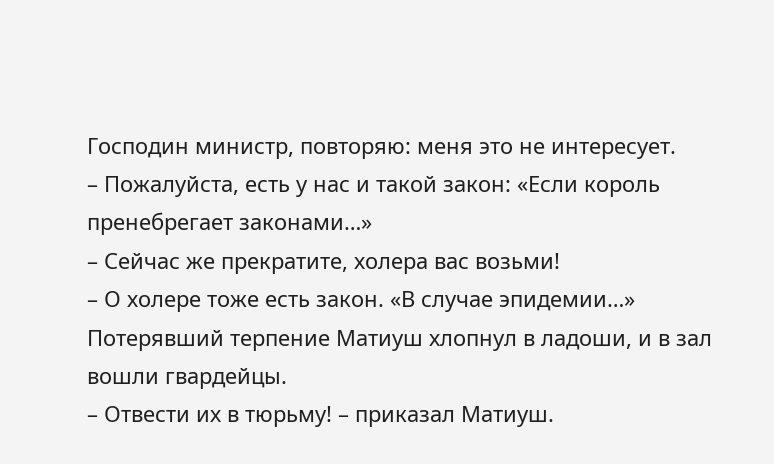Господин министр, повторяю: меня это не интересует.
– Пожалуйста, есть у нас и такой закон: «Если король пренебрегает законами…»
– Сейчас же прекратите, холера вас возьми!
– О холере тоже есть закон. «В случае эпидемии…»
Потерявший терпение Матиуш хлопнул в ладоши, и в зал вошли гвардейцы.
– Отвести их в тюрьму! – приказал Матиуш.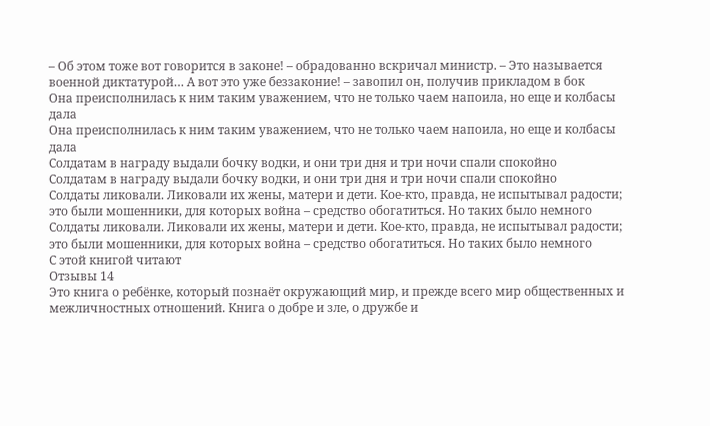– Об этом тоже вот говорится в законе! – обрадованно вскричал министр. – Это называется военной диктатурой… А вот это уже беззаконие! – завопил он, получив прикладом в бок
Она преисполнилась к ним таким уважением, что не только чаем напоила, но еще и колбасы дала
Она преисполнилась к ним таким уважением, что не только чаем напоила, но еще и колбасы дала
Солдатам в награду выдали бочку водки, и они три дня и три ночи спали спокойно
Солдатам в награду выдали бочку водки, и они три дня и три ночи спали спокойно
Солдаты ликовали. Ликовали их жены, матери и дети. Кое-кто, правда, не испытывал радости; это были мошенники, для которых война – средство обогатиться. Но таких было немного
Солдаты ликовали. Ликовали их жены, матери и дети. Кое-кто, правда, не испытывал радости; это были мошенники, для которых война – средство обогатиться. Но таких было немного
С этой книгой читают
Отзывы 14
Это книга о ребёнке, который познаёт окружающий мир, и прежде всего мир общественных и межличностных отношений. Книга о добре и зле, о дружбе и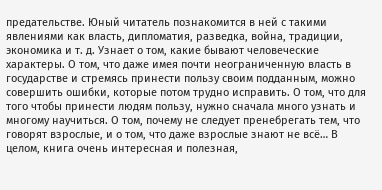предательстве. Юный читатель познакомится в ней с такими явлениями как власть, дипломатия, разведка, война, традиции, экономика и т. д. Узнает о том, какие бывают человеческие характеры. О том, что даже имея почти неограниченную власть в государстве и стремясь принести пользу своим подданным, можно совершить ошибки, которые потом трудно исправить. О том, что для того чтобы принести людям пользу, нужно сначала много узнать и многому научиться. О том, почему не следует пренебрегать тем, что говорят взрослые, и о том, что даже взрослые знают не всё… В целом, книга очень интересная и полезная,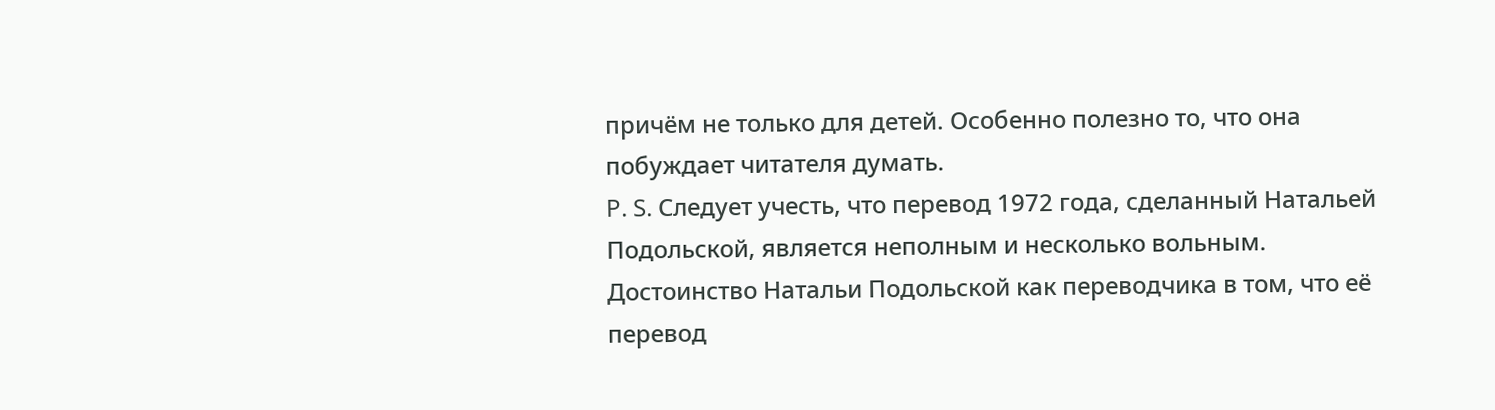причём не только для детей. Особенно полезно то, что она побуждает читателя думать.
P. S. Следует учесть, что перевод 1972 года, сделанный Натальей Подольской, является неполным и несколько вольным. Достоинство Натальи Подольской как переводчика в том, что её перевод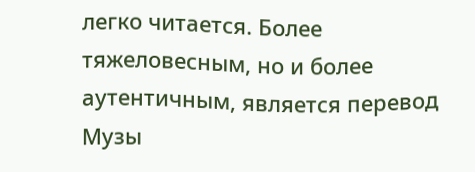легко читается. Более тяжеловесным, но и более аутентичным, является перевод Музы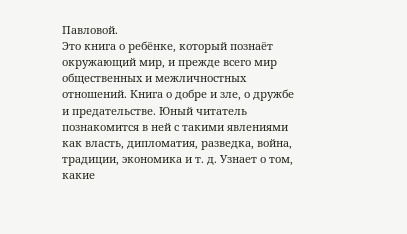Павловой.
Это книга о ребёнке, который познаёт окружающий мир, и прежде всего мир общественных и межличностных отношений. Книга о добре и зле, о дружбе и предательстве. Юный читатель познакомится в ней с такими явлениями как власть, дипломатия, разведка, война, традиции, экономика и т. д. Узнает о том, какие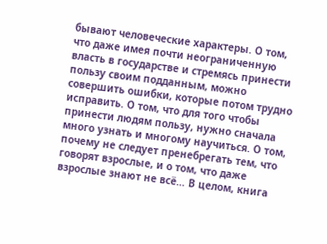бывают человеческие характеры. О том, что даже имея почти неограниченную власть в государстве и стремясь принести пользу своим подданным, можно совершить ошибки, которые потом трудно исправить. О том, что для того чтобы принести людям пользу, нужно сначала много узнать и многому научиться. О том, почему не следует пренебрегать тем, что говорят взрослые, и о том, что даже взрослые знают не всё… В целом, книга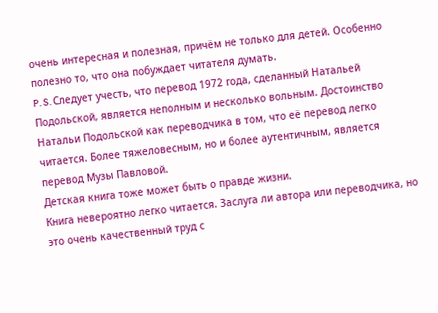очень интересная и полезная, причём не только для детей. Особенно полезно то, что она побуждает читателя думать.
P. S. Следует учесть, что перевод 1972 года, сделанный Натальей Подольской, является неполным и несколько вольным. Достоинство Натальи Подольской как переводчика в том, что её перевод легко читается. Более тяжеловесным, но и более аутентичным, является перевод Музы Павловой.
Детская книга тоже может быть о правде жизни.
Книга невероятно легко читается. Заслуга ли автора или переводчика, но это очень качественный труд с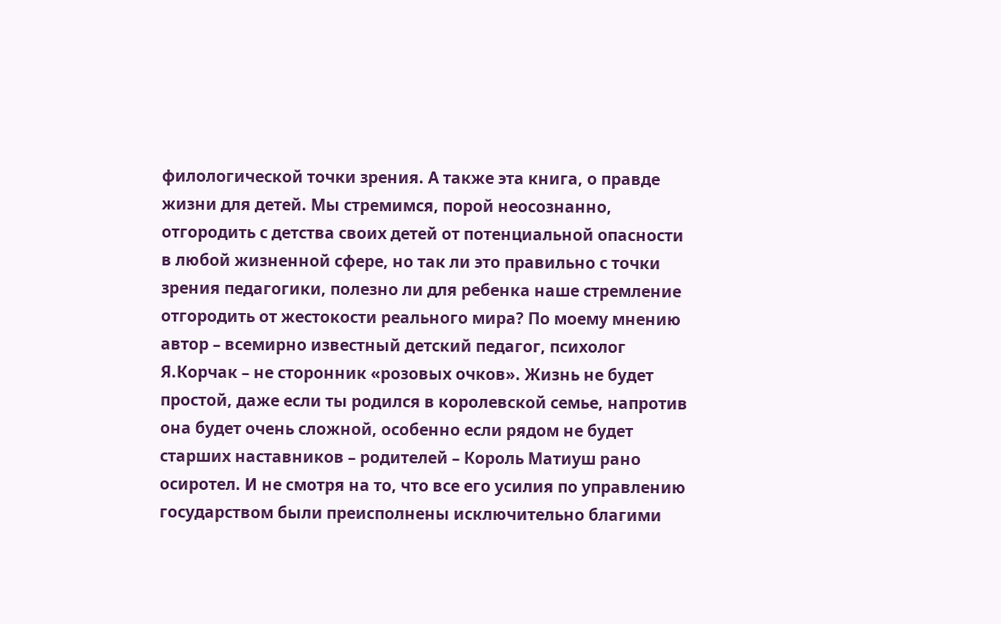филологической точки зрения. А также эта книга, о правде жизни для детей. Мы стремимся, порой неосознанно, отгородить с детства своих детей от потенциальной опасности в любой жизненной сфере, но так ли это правильно с точки зрения педагогики, полезно ли для ребенка наше стремление отгородить от жестокости реального мира? По моему мнению автор – всемирно известный детский педагог, психолог Я.Корчак – не сторонник «розовых очков». Жизнь не будет простой, даже если ты родился в королевской семье, напротив она будет очень сложной, особенно если рядом не будет старших наставников – родителей – Король Матиуш рано осиротел. И не смотря на то, что все его усилия по управлению государством были преисполнены исключительно благими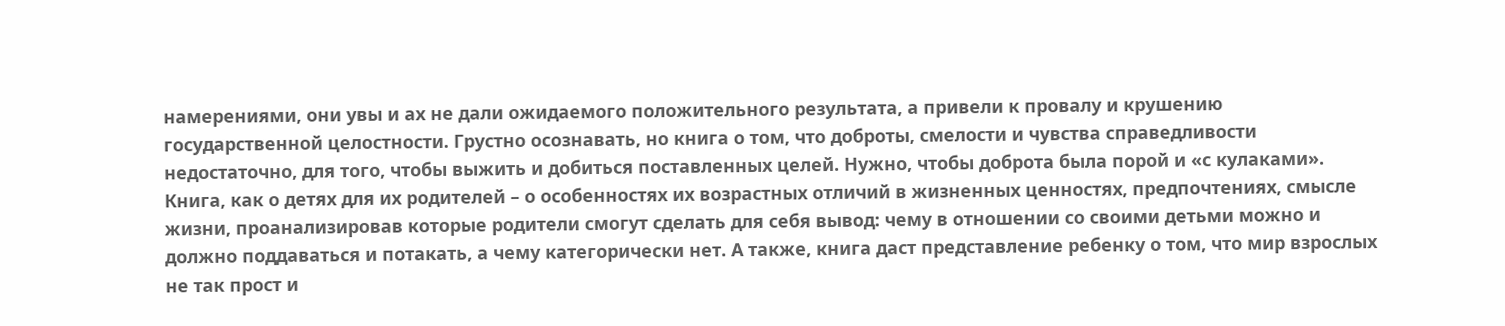намерениями, они увы и ах не дали ожидаемого положительного результата, а привели к провалу и крушению государственной целостности. Грустно осознавать, но книга о том, что доброты, смелости и чувства справедливости недостаточно, для того, чтобы выжить и добиться поставленных целей. Нужно, чтобы доброта была порой и «с кулаками». Книга, как о детях для их родителей – о особенностях их возрастных отличий в жизненных ценностях, предпочтениях, смысле жизни, проанализировав которые родители смогут сделать для себя вывод: чему в отношении со своими детьми можно и должно поддаваться и потакать, а чему категорически нет. А также, книга даст представление ребенку о том, что мир взрослых не так прост и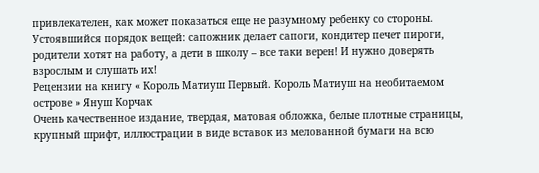привлекателен, как может показаться еще не разумному ребенку со стороны. Устоявшийся порядок вещей: сапожник делает сапоги, кондитер печет пироги, родители хотят на работу, а дети в школу – все таки верен! И нужно доверять взрослым и слушать их!
Рецензии на книгу « Король Матиуш Первый. Король Матиуш на необитаемом острове » Януш Корчак
Очень качественное издание, твердая, матовая обложка, белые плотные страницы, крупный шрифт, иллюстрации в виде вставок из мелованной бумаги на всю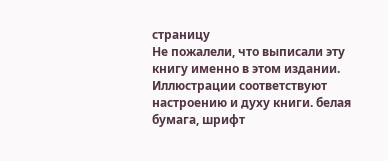страницу
Не пожалели, что выписали эту книгу именно в этом издании. Иллюстрации соответствуют настроению и духу книги. белая бумага, шрифт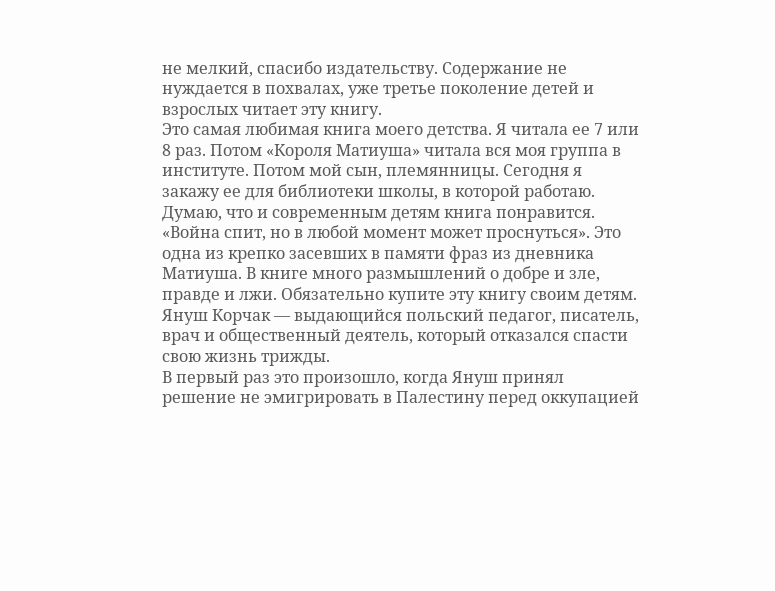не мелкий, спасибо издательству. Содержание не нуждается в похвалах, уже третье поколение детей и взрослых читает эту книгу.
Это самая любимая книга моего детства. Я читала ее 7 или 8 раз. Потом «Короля Матиуша» читала вся моя группа в институте. Потом мой сын, племянницы. Сегодня я закажу ее для библиотеки школы, в которой работаю. Думаю, что и современным детям книга понравится.
«Война спит, но в любой момент может проснуться». Это одна из крепко засевших в памяти фраз из дневника Матиуша. В книге много размышлений о добре и зле, правде и лжи. Обязательно купите эту книгу своим детям.
Януш Корчак — выдающийся польский педагог, писатель, врач и общественный деятель, который отказался спасти свою жизнь трижды.
В первый раз это произошло, когда Януш принял решение не эмигрировать в Палестину перед оккупацией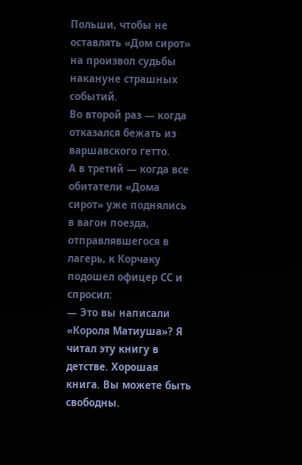Польши, чтобы не оставлять «Дом сирот» на произвол судьбы накануне страшных событий.
Во второй раз — когда отказался бежать из варшавского гетто.
А в третий — когда все обитатели «Дома сирот» уже поднялись в вагон поезда, отправлявшегося в лагерь, к Корчаку подошел офицер СС и спросил:
— Это вы написали «Короля Матиуша»? Я читал эту книгу в детстве. Хорошая книга. Вы можете быть свободны.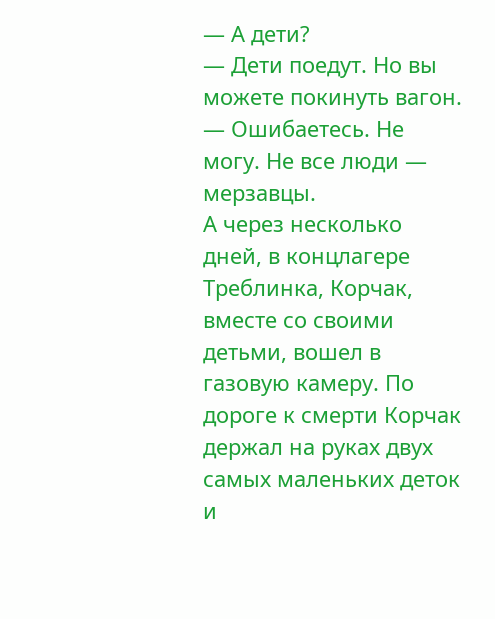— А дети?
— Дети поедут. Но вы можете покинуть вагон.
— Ошибаетесь. Не могу. Не все люди — мерзавцы.
А через несколько дней, в концлагере Треблинка, Корчак, вместе со своими детьми, вошел в газовую камеру. По дороге к смерти Корчак держал на руках двух самых маленьких деток и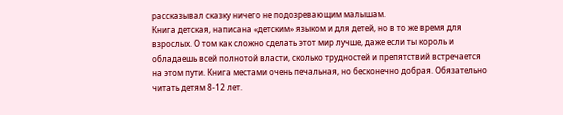рассказывал сказку ничего не подозревающим малышам.
Книга детская, написана «детским» языком и для детей, но в то же время для взрослых. О том как сложно сделать этот мир лучше, даже если ты король и обладаешь всей полнотой власти, сколько трудностей и препятствий встречается на этом пути. Книга местами очень печальная, но бесконечно добрая. Обязательно читать детям 8-12 лет.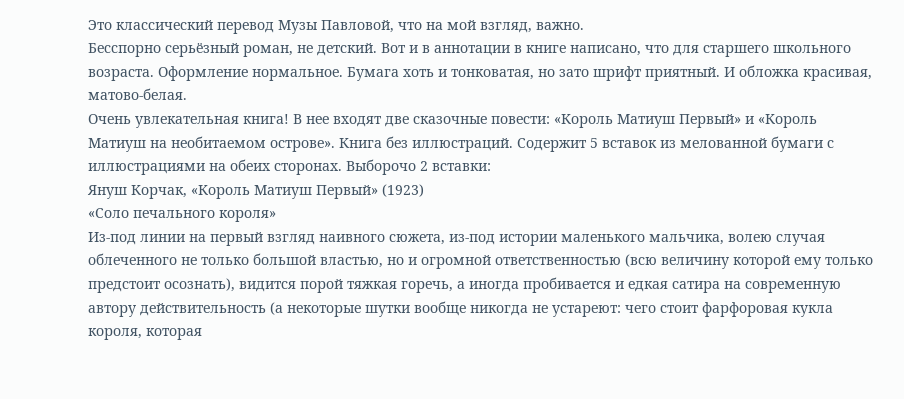Это классический перевод Музы Павловой, что на мой взгляд, важно.
Бесспорно серьёзный роман, не детский. Вот и в аннотации в книге написано, что для старшего школьного возраста. Оформление нормальное. Бумага хоть и тонковатая, но зато шрифт приятный. И обложка красивая, матово-белая.
Очень увлекательная книга! В нее входят две сказочные повести: «Король Матиуш Первый» и «Король Матиуш на необитаемом острове». Книга без иллюстраций. Содержит 5 вставок из мелованной бумаги с иллюстрациями на обеих сторонах. Выборочо 2 вставки:
Януш Корчак, «Король Матиуш Первый» (1923)
«Соло печального короля»
Из-под линии на первый взгляд наивного сюжета, из-под истории маленького мальчика, волею случая облеченного не только большой властью, но и огромной ответственностью (всю величину которой ему только предстоит осознать), видится порой тяжкая горечь, а иногда пробивается и едкая сатира на современную автору действительность (а некоторые шутки вообще никогда не устареют: чего стоит фарфоровая кукла короля, которая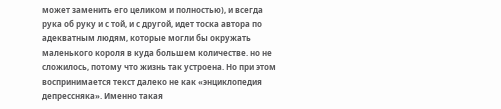может заменить его целиком и полностью), и всегда рука об руку и с той, и с другой, идет тоска автора по адекватным людям, которые могли бы окружать маленького короля в куда большем количестве. но не сложилось, потому что жизнь так устроена. Но при этом воспринимается текст далеко не как «энциклопедия депрессняка». Именно такая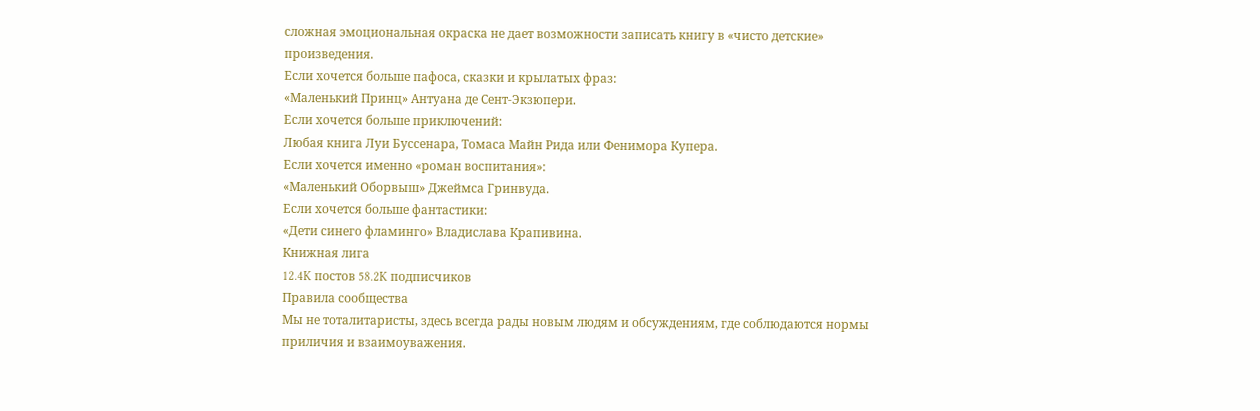сложная эмоциональная окраска не дает возможности записать книгу в «чисто детские» произведения.
Если хочется больше пафоса, сказки и крылатых фраз:
«Маленький Принц» Антуана де Сент-Экзюпери.
Если хочется больше приключений:
Любая книга Луи Буссенара, Томаса Майн Рида или Фенимора Купера.
Если хочется именно «роман воспитания»:
«Маленький Оборвыш» Джеймса Гринвуда.
Если хочется больше фантастики:
«Дети синего фламинго» Владислава Крапивина.
Книжная лига
12.4K постов 58.2K подписчиков
Правила сообщества
Мы не тоталитаристы, здесь всегда рады новым людям и обсуждениям, где соблюдаются нормы приличия и взаимоуважения.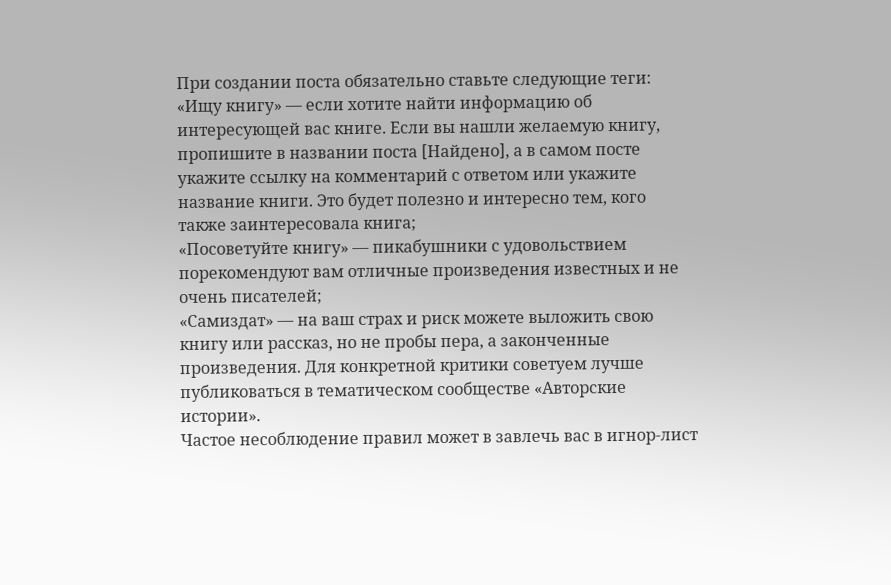При создании поста обязательно ставьте следующие теги:
«Ищу книгу» — если хотите найти информацию об интересующей вас книге. Если вы нашли желаемую книгу, пропишите в названии поста [Найдено], а в самом посте укажите ссылку на комментарий с ответом или укажите название книги. Это будет полезно и интересно тем, кого также заинтересовала книга;
«Посоветуйте книгу» — пикабушники с удовольствием порекомендуют вам отличные произведения известных и не очень писателей;
«Самиздат» — на ваш страх и риск можете выложить свою книгу или рассказ, но не пробы пера, а законченные произведения. Для конкретной критики советуем лучше публиковаться в тематическом сообществе «Авторские истории».
Частое несоблюдение правил может в завлечь вас в игнор-лист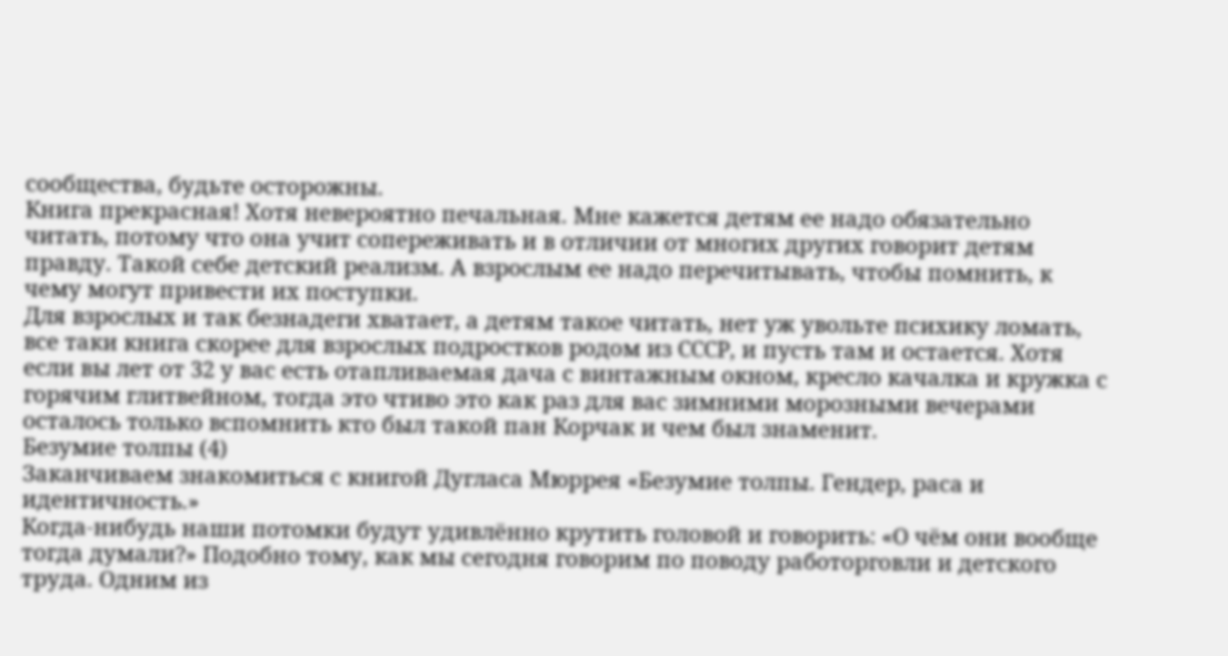сообщества, будьте осторожны.
Книга прекрасная! Хотя невероятно печальная. Мне кажется детям ее надо обязательно читать, потому что она учит сопереживать и в отличии от многих других говорит детям правду. Такой себе детский реализм. А взрослым ее надо перечитывать, чтобы помнить, к чему могут привести их поступки.
Для взрослых и так безнадеги хватает, а детям такое читать, нет уж увольте психику ломать, все таки книга скорее для взрослых подростков родом из СССР, и пусть там и остается. Хотя если вы лет от 32 у вас есть отапливаемая дача с винтажным окном, кресло качалка и кружка с горячим глитвейном, тогда это чтиво это как раз для вас зимними морозными вечерами
осталось только вспомнить кто был такой пан Корчак и чем был знаменит.
Безумие толпы (4)
Заканчиваем знакомиться с книгой Дугласа Мюррея «Безумие толпы. Гендер, раса и идентичность.»
Когда-нибудь наши потомки будут удивлённо крутить головой и говорить: «О чём они вообще тогда думали?» Подобно тому, как мы сегодня говорим по поводу работорговли и детского труда. Одним из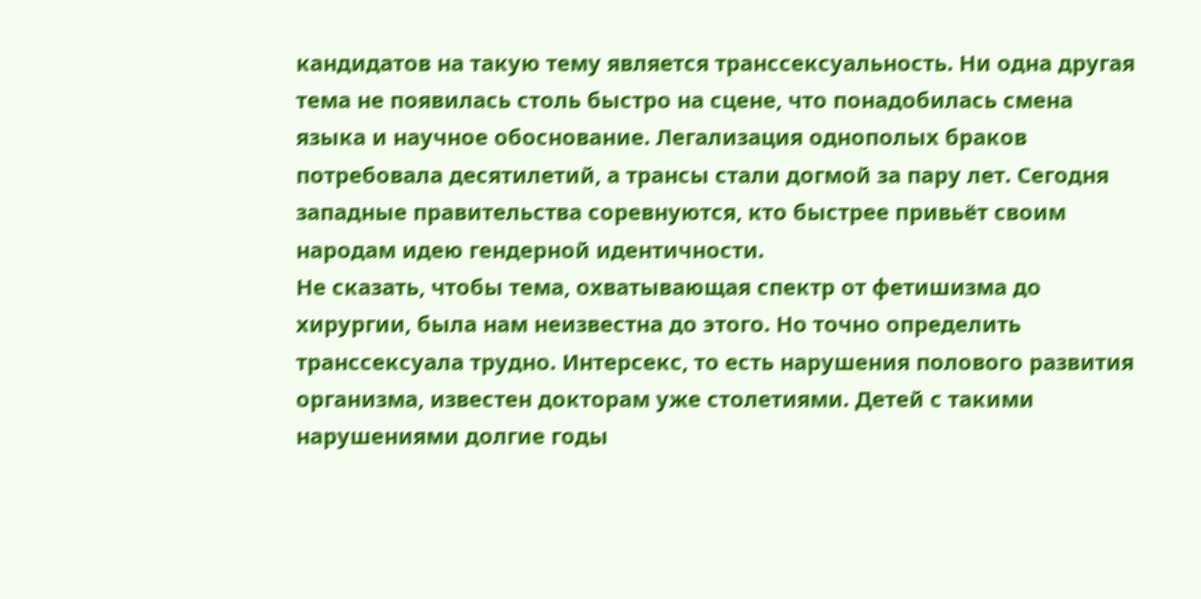кандидатов на такую тему является транссексуальность. Ни одна другая тема не появилась столь быстро на сцене, что понадобилась смена языка и научное обоснование. Легализация однополых браков потребовала десятилетий, а трансы стали догмой за пару лет. Сегодня западные правительства соревнуются, кто быстрее привьёт своим народам идею гендерной идентичности.
Не сказать, чтобы тема, охватывающая спектр от фетишизма до хирургии, была нам неизвестна до этого. Но точно определить транссексуала трудно. Интерсекс, то есть нарушения полового развития организма, известен докторам уже столетиями. Детей с такими нарушениями долгие годы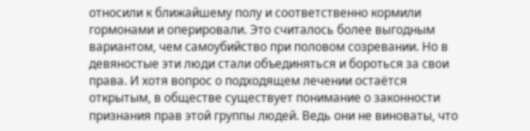относили к ближайшему полу и соответственно кормили гормонами и оперировали. Это считалось более выгодным вариантом, чем самоубийство при половом созревании. Но в девяностые эти люди стали объединяться и бороться за свои права. И хотя вопрос о подходящем лечении остаётся открытым, в обществе существует понимание о законности признания прав этой группы людей. Ведь они не виноваты, что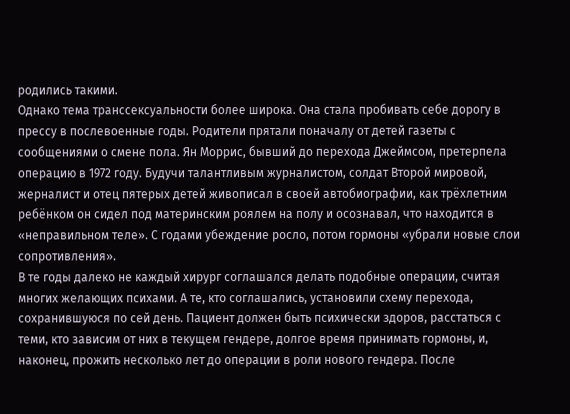родились такими.
Однако тема транссексуальности более широка. Она стала пробивать себе дорогу в прессу в послевоенные годы. Родители прятали поначалу от детей газеты с сообщениями о смене пола. Ян Моррис, бывший до перехода Джеймсом, претерпела операцию в 1972 году. Будучи талантливым журналистом, солдат Второй мировой, жерналист и отец пятерых детей живописал в своей автобиографии, как трёхлетним ребёнком он сидел под материнским роялем на полу и осознавал, что находится в «неправильном теле». С годами убеждение росло, потом гормоны «убрали новые слои сопротивления».
В те годы далеко не каждый хирург соглашался делать подобные операции, считая многих желающих психами. А те, кто соглашались, установили схему перехода, сохранившуюся по сей день. Пациент должен быть психически здоров, расстаться с теми, кто зависим от них в текущем гендере, долгое время принимать гормоны, и, наконец, прожить несколько лет до операции в роли нового гендера. После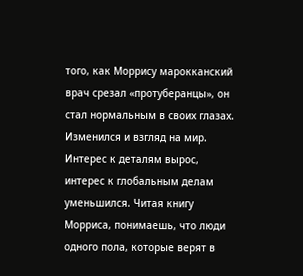того, как Моррису марокканский врач срезал «протуберанцы», он стал нормальным в своих глазах. Изменился и взгляд на мир. Интерес к деталям вырос, интерес к глобальным делам уменьшился. Читая книгу Морриса, понимаешь, что люди одного пола, которые верят в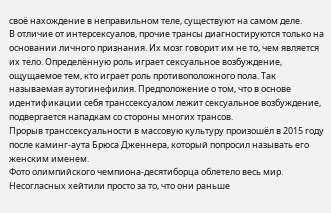своё нахождение в неправильном теле, существуют на самом деле.
В отличие от интерсексуалов, прочие трансы диагностируются только на основании личного признания. Их мозг говорит им не то, чем является их тело. Определённую роль играет сексуальное возбуждение, ощущаемое тем, кто играет роль противоположного пола. Так называемая аутогинефилия. Предположение о том, что в основе идентификации себя транссексуалом лежит сексуальное возбуждение, подвергается нападкам со стороны многих трансов.
Прорыв транссексуальности в массовую культуру произошёл в 2015 году после каминг-аута Брюса Дженнера, который попросил называть его женским именем.
Фото олимпийского чемпиона-десятиборца облетело весь мир. Несогласных хейтили просто за то, что они раньше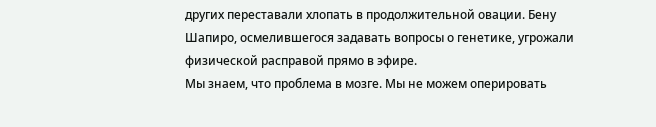других переставали хлопать в продолжительной овации. Бену Шапиро, осмелившегося задавать вопросы о генетике, угрожали физической расправой прямо в эфире.
Мы знаем, что проблема в мозге. Мы не можем оперировать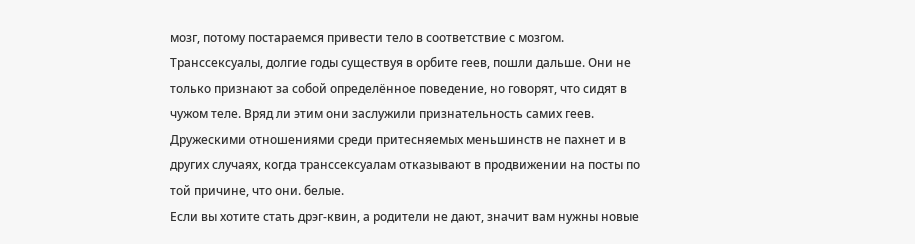мозг, потому постараемся привести тело в соответствие с мозгом.
Транссексуалы, долгие годы существуя в орбите геев, пошли дальше. Они не только признают за собой определённое поведение, но говорят, что сидят в чужом теле. Вряд ли этим они заслужили признательность самих геев. Дружескими отношениями среди притесняемых меньшинств не пахнет и в других случаях, когда транссексуалам отказывают в продвижении на посты по той причине, что они. белые.
Если вы хотите стать дрэг-квин, а родители не дают, значит вам нужны новые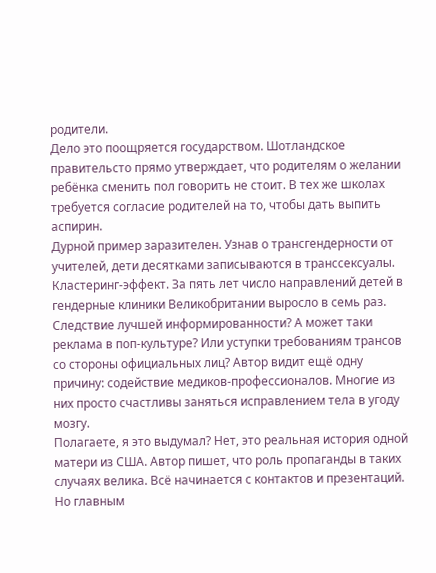родители.
Дело это поощряется государством. Шотландское правительсто прямо утверждает, что родителям о желании ребёнка сменить пол говорить не стоит. В тех же школах требуется согласие родителей на то, чтобы дать выпить аспирин.
Дурной пример заразителен. Узнав о трансгендерности от учителей, дети десятками записываются в транссексуалы. Кластеринг-эффект. За пять лет число направлений детей в гендерные клиники Великобритании выросло в семь раз. Следствие лучшей информированности? А может таки реклама в поп-культуре? Или уступки требованиям трансов со стороны официальных лиц? Автор видит ещё одну причину: содействие медиков-профессионалов. Многие из них просто счастливы заняться исправлением тела в угоду мозгу.
Полагаете, я это выдумал? Нет, это реальная история одной матери из США. Автор пишет, что роль пропаганды в таких случаях велика. Всё начинается с контактов и презентаций. Но главным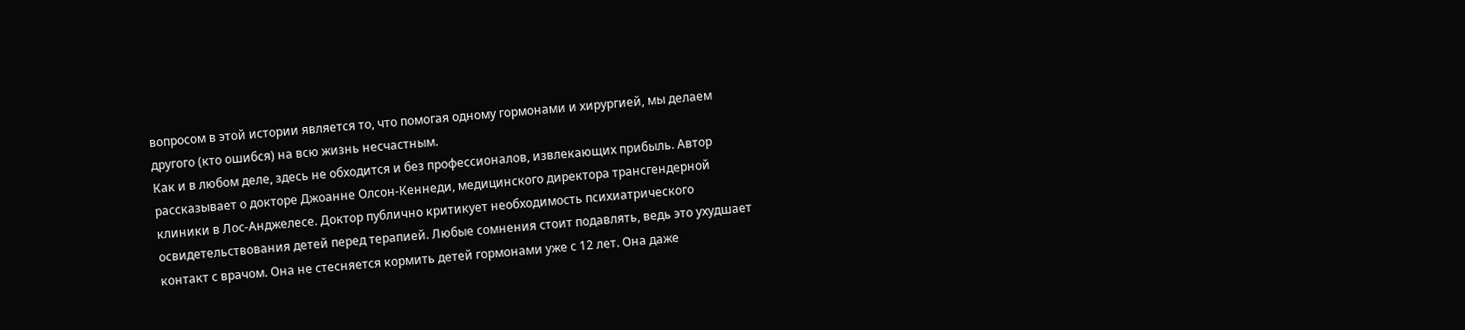вопросом в этой истории является то, что помогая одному гормонами и хирургией, мы делаем другого (кто ошибся) на всю жизнь несчастным.
Как и в любом деле, здесь не обходится и без профессионалов, извлекающих прибыль. Автор рассказывает о докторе Джоанне Олсон-Кеннеди, медицинского директора трансгендерной клиники в Лос-Анджелесе. Доктор публично критикует необходимость психиатрического освидетельствования детей перед терапией. Любые сомнения стоит подавлять, ведь это ухудшает контакт с врачом. Она не стесняется кормить детей гормонами уже с 12 лет. Она даже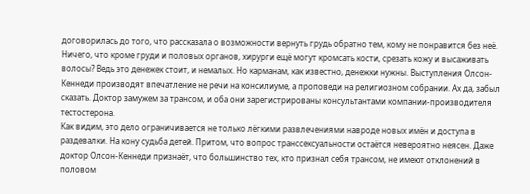договорилась до того, что рассказала о возможности вернуть грудь обратно тем, кому не понравится без неё. Ничего, что кроме груди и половых органов, хирурги ещё могут кромсать кости, срезать кожу и высаживать волосы? Ведь это денежек стоит, и немалых. Но карманам, как известно, денежки нужны. Выступления Олсон-Кеннеди производят впечатление не речи на консилиуме, а проповеди на религиозном собрании. Ах да, забыл сказать. Доктор замужем за трансом, и оба они зарегистрированы консультантами компании-производителя тестостерона.
Как видим, это дело ограничивается не только лёгкими развлечениями навроде новых имён и доступа в раздевалки. На кону судьба детей. Притом, что вопрос транссексуальности остаётся невероятно неясен. Даже доктор Олсон-Кеннеди признаёт, что большинство тех, кто признал себя трансом, не имеют отклонений в половом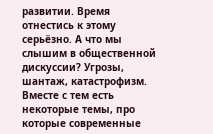развитии. Время отнестись к этому серьёзно. А что мы слышим в общественной дискуссии? Угрозы, шантаж, катастрофизм.
Вместе с тем есть некоторые темы, про которые современные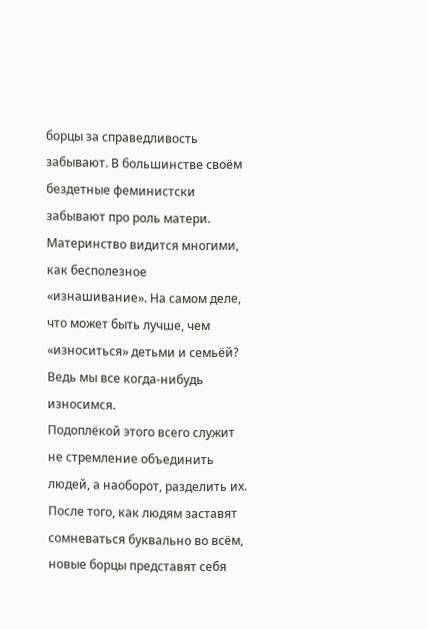борцы за справедливость забывают. В большинстве своём бездетные феминистски забывают про роль матери. Материнство видится многими, как бесполезное «изнашивание». На самом деле, что может быть лучше, чем «износиться» детьми и семьёй? Ведь мы все когда-нибудь износимся.
Подоплёкой этого всего служит не стремление объединить людей, а наоборот, разделить их.
После того, как людям заставят сомневаться буквально во всём, новые борцы представят себя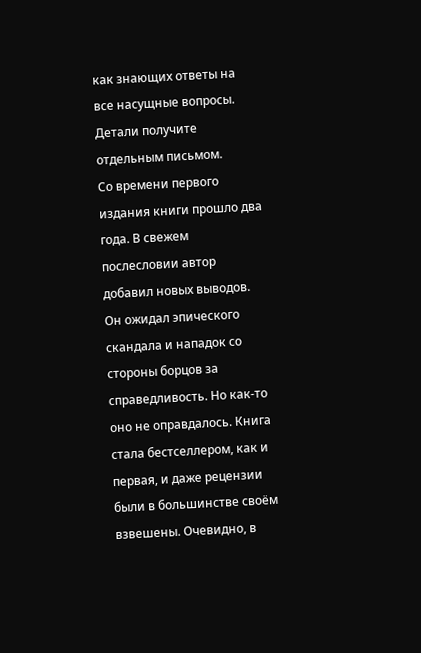как знающих ответы на все насущные вопросы. Детали получите отдельным письмом.
Со времени первого издания книги прошло два года. В свежем послесловии автор добавил новых выводов. Он ожидал эпического скандала и нападок со стороны борцов за справедливость. Но как-то оно не оправдалось. Книга стала бестселлером, как и первая, и даже рецензии были в большинстве своём взвешены. Очевидно, в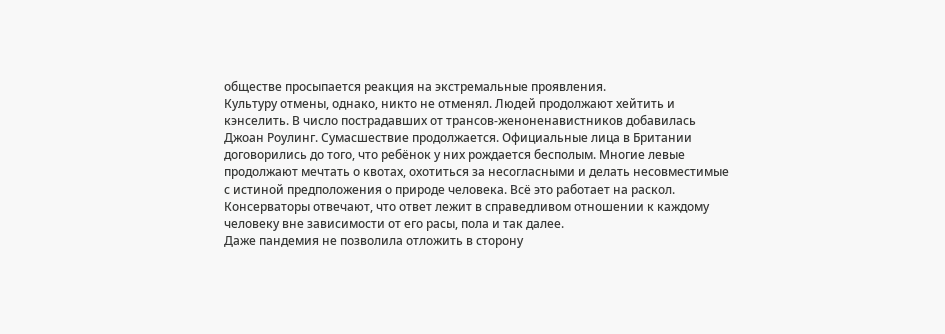обществе просыпается реакция на экстремальные проявления.
Культуру отмены, однако, никто не отменял. Людей продолжают хейтить и кэнселить. В число пострадавших от трансов-женоненавистников добавилась Джоан Роулинг. Сумасшествие продолжается. Официальные лица в Британии договорились до того, что ребёнок у них рождается бесполым. Многие левые продолжают мечтать о квотах, охотиться за несогласными и делать несовместимые с истиной предположения о природе человека. Всё это работает на раскол. Консерваторы отвечают, что ответ лежит в справедливом отношении к каждому человеку вне зависимости от его расы, пола и так далее.
Даже пандемия не позволила отложить в сторону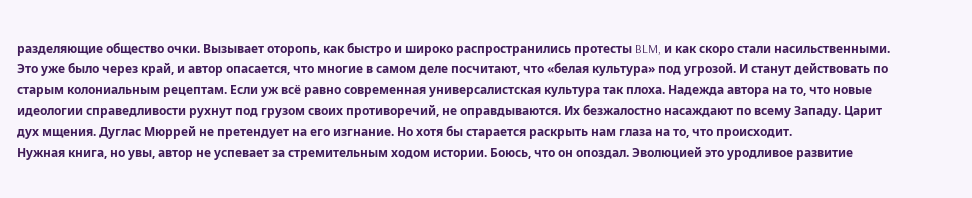разделяющие общество очки. Вызывает оторопь, как быстро и широко распространились протесты BLM, и как скоро стали насильственными. Это уже было через край, и автор опасается, что многие в самом деле посчитают, что «белая культура» под угрозой. И станут действовать по старым колониальным рецептам. Если уж всё равно современная универсалистская культура так плоха. Надежда автора на то, что новые идеологии справедливости рухнут под грузом своих противоречий, не оправдываются. Их безжалостно насаждают по всему Западу. Царит дух мщения. Дуглас Мюррей не претендует на его изгнание. Но хотя бы старается раскрыть нам глаза на то, что происходит.
Нужная книга, но увы, автор не успевает за стремительным ходом истории. Боюсь, что он опоздал. Эволюцией это уродливое развитие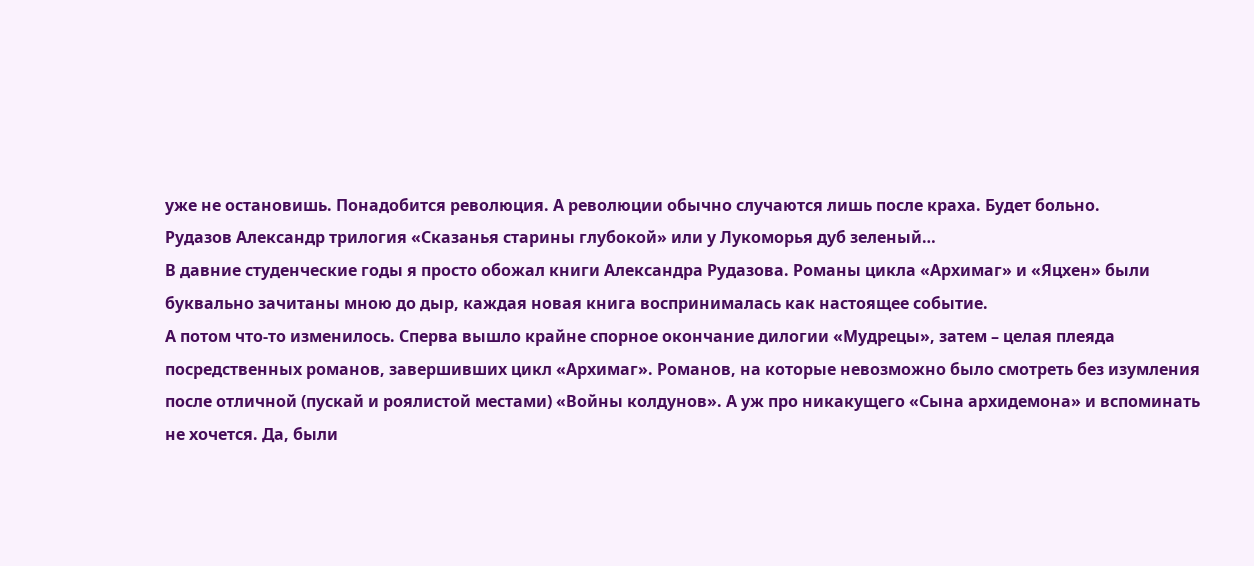уже не остановишь. Понадобится революция. А революции обычно случаются лишь после краха. Будет больно.
Рудазов Александр трилогия «Сказанья старины глубокой» или у Лукоморья дуб зеленый…
В давние студенческие годы я просто обожал книги Александра Рудазова. Романы цикла «Архимаг» и «Яцхен» были буквально зачитаны мною до дыр, каждая новая книга воспринималась как настоящее событие.
А потом что-то изменилось. Сперва вышло крайне спорное окончание дилогии «Мудрецы», затем – целая плеяда посредственных романов, завершивших цикл «Архимаг». Романов, на которые невозможно было смотреть без изумления после отличной (пускай и роялистой местами) «Войны колдунов». А уж про никакущего «Сына архидемона» и вспоминать не хочется. Да, были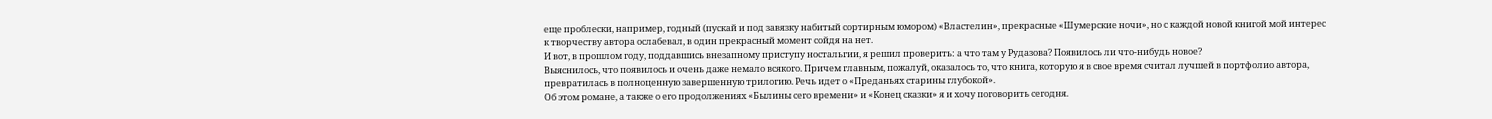еще проблески, например, годный (пускай и под завязку набитый сортирным юмором) «Властелин», прекрасные «Шумерские ночи», но с каждой новой книгой мой интерес к творчеству автора ослабевал, в один прекрасный момент сойдя на нет.
И вот, в прошлом году, поддавшись внезапному приступу ностальгии, я решил проверить: а что там у Рудазова? Появилось ли что-нибудь новое?
Выяснилось, что появилось и очень даже немало всякого. Причем главным, пожалуй, оказалось то, что книга, которую я в свое время считал лучшей в портфолио автора, превратилась в полноценную завершенную трилогию. Речь идет о «Преданьях старины глубокой».
Об этом романе, а также о его продолжениях «Былины сего времени» и «Конец сказки» я и хочу поговорить сегодня.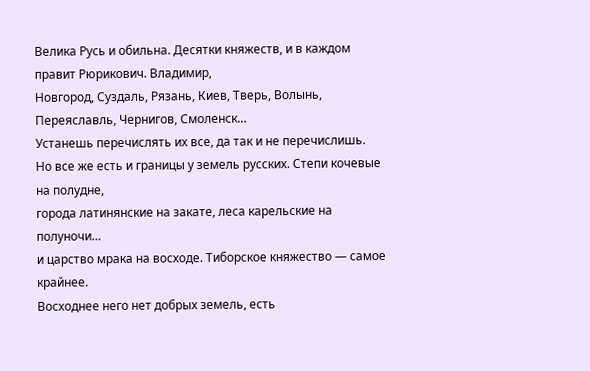Велика Русь и обильна. Десятки княжеств, и в каждом правит Рюрикович. Владимир,
Новгород, Суздаль, Рязань, Киев, Тверь, Волынь, Переяславль, Чернигов, Смоленск…
Устанешь перечислять их все, да так и не перечислишь.
Но все же есть и границы у земель русских. Степи кочевые на полудне,
города латинянские на закате, леса карельские на полуночи…
и царство мрака на восходе. Тиборское княжество — самое крайнее.
Восходнее него нет добрых земель, есть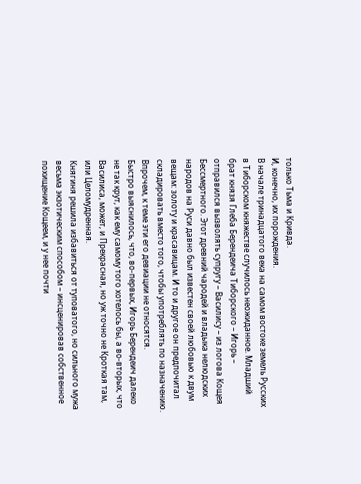только Тьма и Кривда.
И, конечно, их порождения.
В начале тринадцатого века на самом востоке земель Русских в Тиборском княжестве случилось неожиданное. Младший брат князя Глеба Берендеича Тиборского – Игорь – отправился вызволять супругу – Василису – из логова Кощея Бессмертного. Этот древний чародей и владыка нелюдских народов на Руси давно был известен своей любовью к двум вещам: золоту и красавицам. И то и другое он предпочитал складировать вместо того, чтобы употреблять по назначению. Впрочем, к теме эти его девиации не относятся.
Быстро выяснилось, что, во-первых, Игорь Берендеич далеко не так крут, как ему самому того хотелось бы, а во-вторых, что Василиса, может, и Прекрасная, но уж точно не Кроткая там, или Целомудренная.
Княгиня решила избавиться от туповатого, но сильного мужа весьма экзотическим способом – инсценировав собственное похищение Кощеем, и у нее почти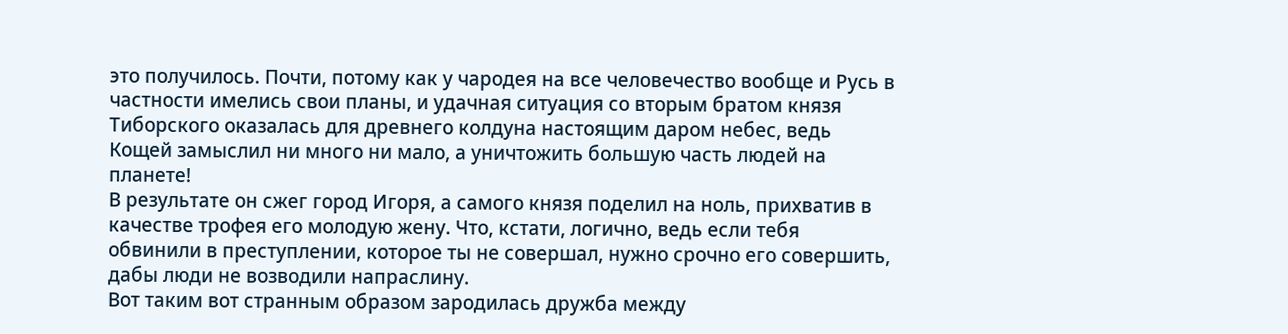это получилось. Почти, потому как у чародея на все человечество вообще и Русь в частности имелись свои планы, и удачная ситуация со вторым братом князя Тиборского оказалась для древнего колдуна настоящим даром небес, ведь Кощей замыслил ни много ни мало, а уничтожить большую часть людей на планете!
В результате он сжег город Игоря, а самого князя поделил на ноль, прихватив в качестве трофея его молодую жену. Что, кстати, логично, ведь если тебя обвинили в преступлении, которое ты не совершал, нужно срочно его совершить, дабы люди не возводили напраслину.
Вот таким вот странным образом зародилась дружба между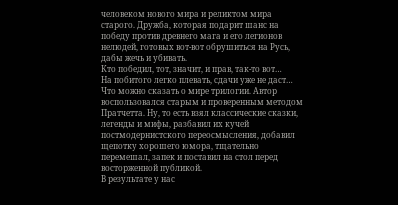человеком нового мира и реликтом мира старого. Дружба, которая подарит шанс на победу против древнего мага и его легионов нелюдей, готовых вот-вот обрушиться на Русь, дабы жечь и убивать.
Кто победил, тот, значит, и прав, так-то вот…
На побитого легко плевать, сдачи уже не даст…
Что можно сказать о мире трилогии. Автор воспользовался старым и проверенным методом Пратчетта. Ну, то есть взял классические сказки, легенды и мифы, разбавил их кучей постмодернистского переосмысления, добавил щепотку хорошего юмора, тщательно перемешал, запек и поставил на стол перед восторженной публикой.
В результате у нас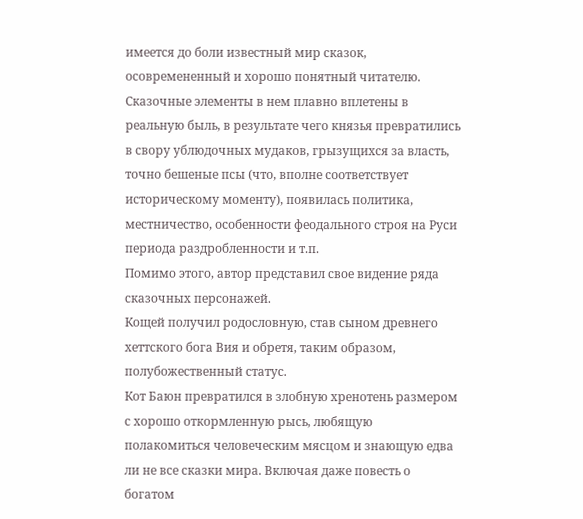имеется до боли известный мир сказок, осовремененный и хорошо понятный читателю. Сказочные элементы в нем плавно вплетены в реальную быль, в результате чего князья превратились в свору ублюдочных мудаков, грызущихся за власть, точно бешеные псы (что, вполне соответствует историческому моменту), появилась политика, местничество, особенности феодального строя на Руси периода раздробленности и т.п.
Помимо этого, автор представил свое видение ряда сказочных персонажей.
Кощей получил родословную, став сыном древнего хеттского бога Вия и обретя, таким образом, полубожественный статус.
Кот Баюн превратился в злобную хренотень размером с хорошо откормленную рысь, любящую полакомиться человеческим мясцом и знающую едва ли не все сказки мира. Включая даже повесть о богатом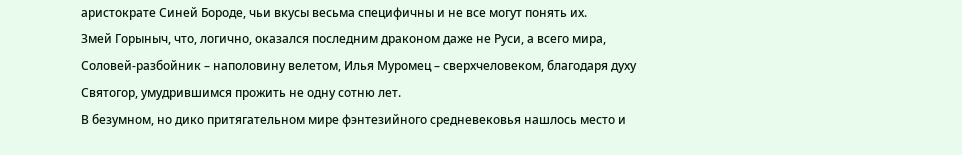аристократе Синей Бороде, чьи вкусы весьма специфичны и не все могут понять их.
Змей Горыныч, что, логично, оказался последним драконом даже не Руси, а всего мира, Соловей-разбойник – наполовину велетом, Илья Муромец – сверхчеловеком, благодаря духу Святогор, умудрившимся прожить не одну сотню лет.
В безумном, но дико притягательном мире фэнтезийного средневековья нашлось место и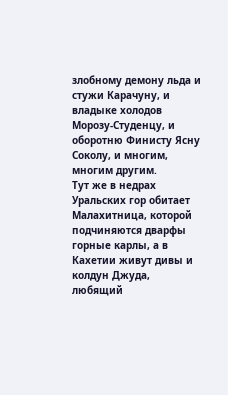злобному демону льда и стужи Карачуну, и владыке холодов Морозу-Студенцу, и оборотню Финисту Ясну Соколу, и многим, многим другим.
Тут же в недрах Уральских гор обитает Малахитница, которой подчиняются дварфы горные карлы, а в Кахетии живут дивы и колдун Джуда, любящий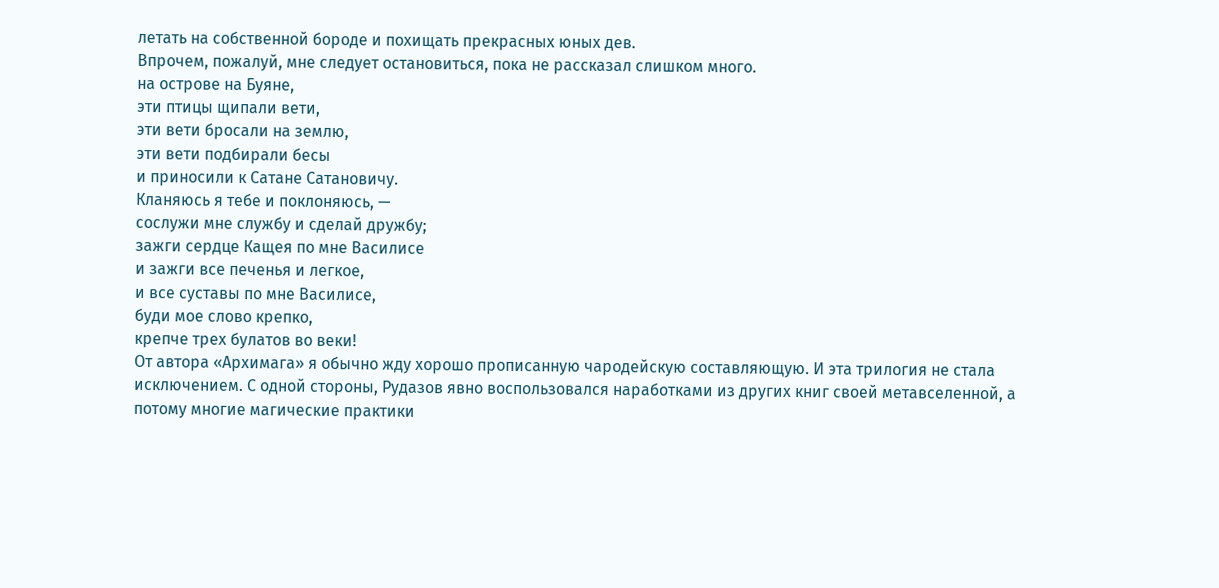летать на собственной бороде и похищать прекрасных юных дев.
Впрочем, пожалуй, мне следует остановиться, пока не рассказал слишком много.
на острове на Буяне,
эти птицы щипали вети,
эти вети бросали на землю,
эти вети подбирали бесы
и приносили к Сатане Сатановичу.
Кланяюсь я тебе и поклоняюсь, —
сослужи мне службу и сделай дружбу;
зажги сердце Кащея по мне Василисе
и зажги все печенья и легкое,
и все суставы по мне Василисе,
буди мое слово крепко,
крепче трех булатов во веки!
От автора «Архимага» я обычно жду хорошо прописанную чародейскую составляющую. И эта трилогия не стала исключением. С одной стороны, Рудазов явно воспользовался наработками из других книг своей метавселенной, а потому многие магические практики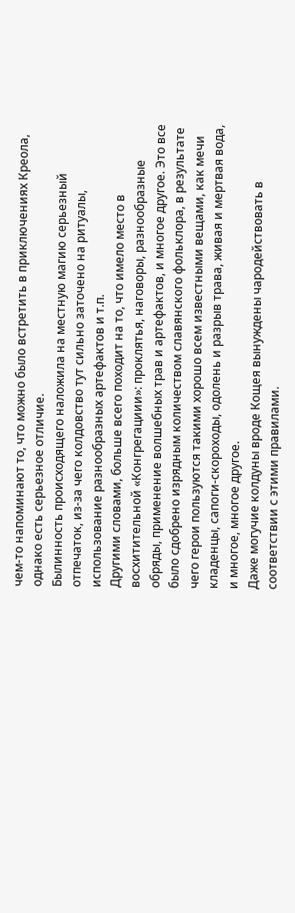чем-то напоминают то, что можно было встретить в приключениях Креола, однако есть серьезное отличие.
Былинность происходящего наложила на местную магию серьезный отпечаток, из-за чего колдовство тут сильно заточено на ритуалы, использование разнообразных артефактов и т.п.
Другими словами, больше всего походит на то, что имело место в восхитительной «Конгрегациии»: проклятья, наговоры, разнообразные обряды, применение волшебных трав и артефактов, и многое другое. Это все было сдобрено изрядным количеством славянского фольклора, в результате чего герои пользуются такими хорошо всем известными вещами, как мечи кладенцы, сапоги-скороходы, одолень и разрыв трава, живая и мертвая вода, и многое, многое другое.
Даже могучие колдуны вроде Кощея вынуждены чародействовать в соответствии с этими правилами.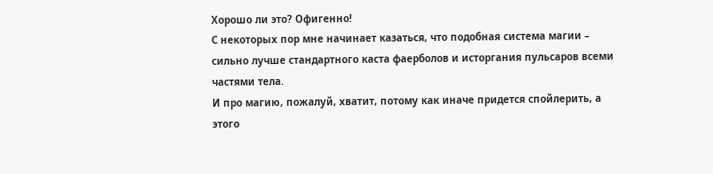Хорошо ли это? Офигенно!
С некоторых пор мне начинает казаться, что подобная система магии – сильно лучше стандартного каста фаерболов и исторгания пульсаров всеми частями тела.
И про магию, пожалуй, хватит, потому как иначе придется спойлерить, а этого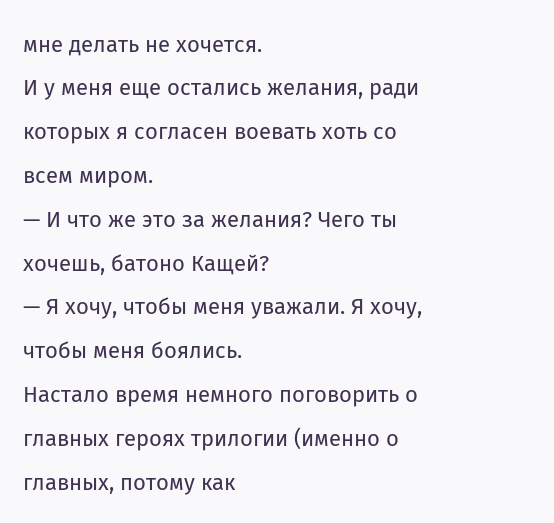мне делать не хочется.
И у меня еще остались желания, ради которых я согласен воевать хоть со всем миром.
— И что же это за желания? Чего ты хочешь, батоно Кащей?
— Я хочу, чтобы меня уважали. Я хочу, чтобы меня боялись.
Настало время немного поговорить о главных героях трилогии (именно о главных, потому как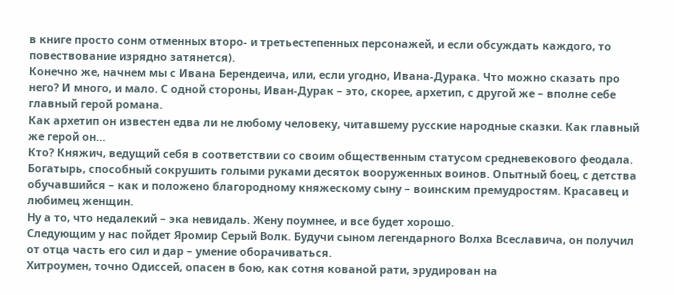в книге просто сонм отменных второ- и третьестепенных персонажей, и если обсуждать каждого, то повествование изрядно затянется).
Конечно же, начнем мы с Ивана Берендеича, или, если угодно, Ивана-Дурака. Что можно сказать про него? И много, и мало. С одной стороны, Иван-Дурак – это, скорее, архетип, с другой же – вполне себе главный герой романа.
Как архетип он известен едва ли не любому человеку, читавшему русские народные сказки. Как главный же герой он…
Кто? Княжич, ведущий себя в соответствии со своим общественным статусом средневекового феодала. Богатырь, способный сокрушить голыми руками десяток вооруженных воинов. Опытный боец, с детства обучавшийся – как и положено благородному княжескому сыну – воинским премудростям. Красавец и любимец женщин.
Ну а то, что недалекий – эка невидаль. Жену поумнее, и все будет хорошо.
Следующим у нас пойдет Яромир Серый Волк. Будучи сыном легендарного Волха Всеславича, он получил от отца часть его сил и дар – умение оборачиваться.
Хитроумен, точно Одиссей, опасен в бою, как сотня кованой рати, эрудирован на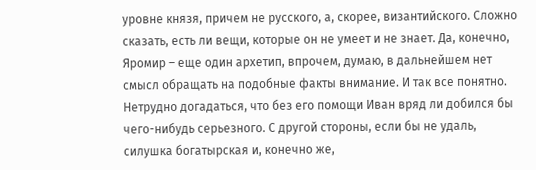уровне князя, причем не русского, а, скорее, византийского. Сложно сказать, есть ли вещи, которые он не умеет и не знает. Да, конечно, Яромир – еще один архетип, впрочем, думаю, в дальнейшем нет смысл обращать на подобные факты внимание. И так все понятно.
Нетрудно догадаться, что без его помощи Иван вряд ли добился бы чего-нибудь серьезного. С другой стороны, если бы не удаль, силушка богатырская и, конечно же,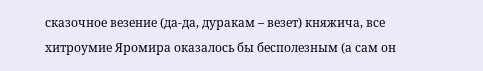сказочное везение (да-да, дуракам – везет) княжича, все хитроумие Яромира оказалось бы бесполезным (а сам он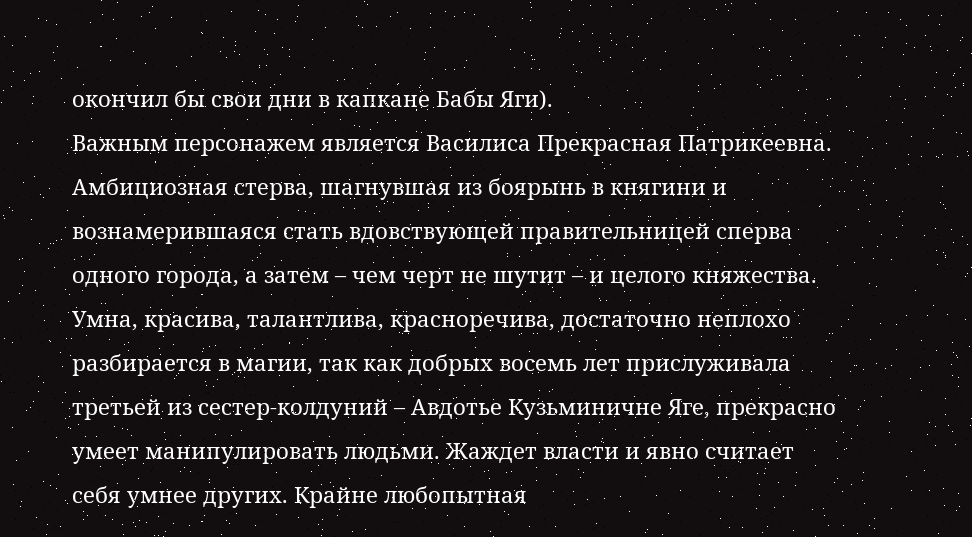окончил бы свои дни в капкане Бабы Яги).
Важным персонажем является Василиса Прекрасная Патрикеевна. Амбициозная стерва, шагнувшая из боярынь в княгини и вознамерившаяся стать вдовствующей правительницей сперва одного города, а затем – чем черт не шутит – и целого княжества.
Умна, красива, талантлива, красноречива, достаточно неплохо разбирается в магии, так как добрых восемь лет прислуживала третьей из сестер-колдуний – Авдотье Кузьминичне Яге, прекрасно умеет манипулировать людьми. Жаждет власти и явно считает себя умнее других. Крайне любопытная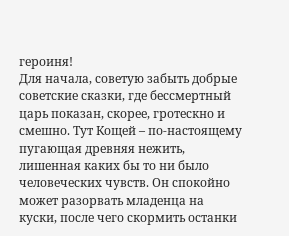героиня!
Для начала, советую забыть добрые советские сказки, где бессмертный царь показан, скорее, гротескно и смешно. Тут Кощей – по-настоящему пугающая древняя нежить, лишенная каких бы то ни было человеческих чувств. Он спокойно может разорвать младенца на куски, после чего скормить останки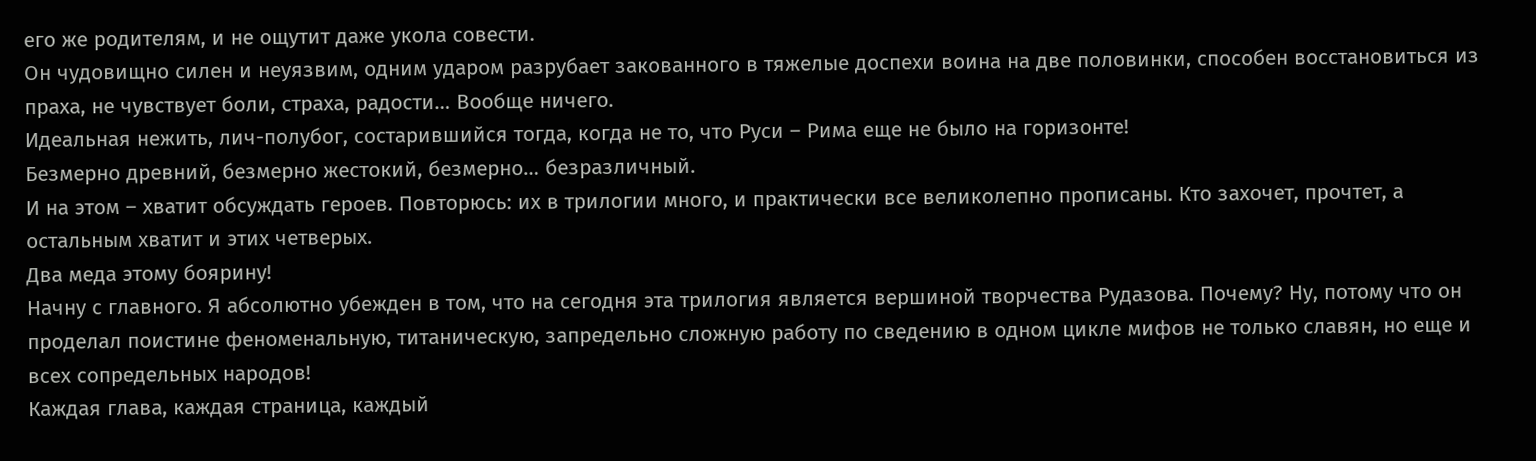его же родителям, и не ощутит даже укола совести.
Он чудовищно силен и неуязвим, одним ударом разрубает закованного в тяжелые доспехи воина на две половинки, способен восстановиться из праха, не чувствует боли, страха, радости… Вообще ничего.
Идеальная нежить, лич-полубог, состарившийся тогда, когда не то, что Руси – Рима еще не было на горизонте!
Безмерно древний, безмерно жестокий, безмерно… безразличный.
И на этом – хватит обсуждать героев. Повторюсь: их в трилогии много, и практически все великолепно прописаны. Кто захочет, прочтет, а остальным хватит и этих четверых.
Два меда этому боярину!
Начну с главного. Я абсолютно убежден в том, что на сегодня эта трилогия является вершиной творчества Рудазова. Почему? Ну, потому что он проделал поистине феноменальную, титаническую, запредельно сложную работу по сведению в одном цикле мифов не только славян, но еще и всех сопредельных народов!
Каждая глава, каждая страница, каждый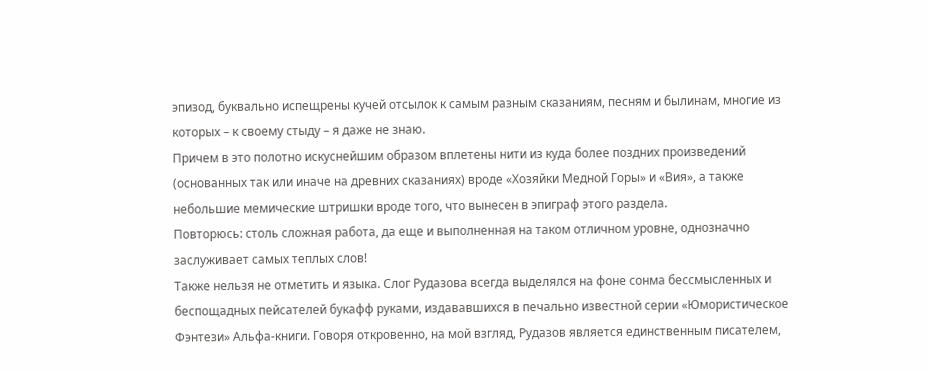эпизод, буквально испещрены кучей отсылок к самым разным сказаниям, песням и былинам, многие из которых – к своему стыду – я даже не знаю.
Причем в это полотно искуснейшим образом вплетены нити из куда более поздних произведений (основанных так или иначе на древних сказаниях) вроде «Хозяйки Медной Горы» и «Вия», а также небольшие мемические штришки вроде того, что вынесен в эпиграф этого раздела.
Повторюсь: столь сложная работа, да еще и выполненная на таком отличном уровне, однозначно заслуживает самых теплых слов!
Также нельзя не отметить и языка. Слог Рудазова всегда выделялся на фоне сонма бессмысленных и беспощадных пейсателей букафф руками, издававшихся в печально известной серии «Юмористическое Фэнтези» Альфа-книги. Говоря откровенно, на мой взгляд, Рудазов является единственным писателем,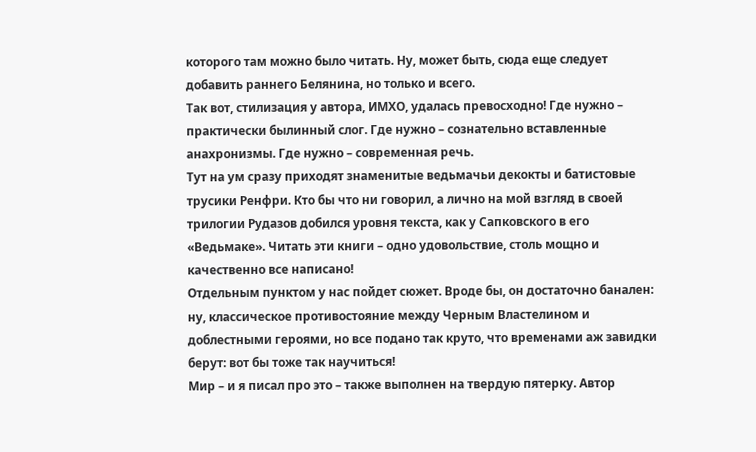которого там можно было читать. Ну, может быть, сюда еще следует добавить раннего Белянина, но только и всего.
Так вот, стилизация у автора, ИМХО, удалась превосходно! Где нужно – практически былинный слог. Где нужно – сознательно вставленные анахронизмы. Где нужно – современная речь.
Тут на ум сразу приходят знаменитые ведьмачьи декокты и батистовые трусики Ренфри. Кто бы что ни говорил, а лично на мой взгляд в своей трилогии Рудазов добился уровня текста, как у Сапковского в его «Ведьмаке». Читать эти книги – одно удовольствие, столь мощно и качественно все написано!
Отдельным пунктом у нас пойдет сюжет. Вроде бы, он достаточно банален: ну, классическое противостояние между Черным Властелином и доблестными героями, но все подано так круто, что временами аж завидки берут: вот бы тоже так научиться!
Мир – и я писал про это – также выполнен на твердую пятерку. Автор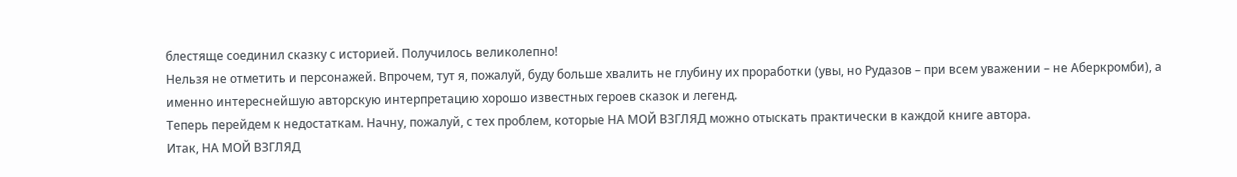блестяще соединил сказку с историей. Получилось великолепно!
Нельзя не отметить и персонажей. Впрочем, тут я, пожалуй, буду больше хвалить не глубину их проработки (увы, но Рудазов – при всем уважении – не Аберкромби), а именно интереснейшую авторскую интерпретацию хорошо известных героев сказок и легенд.
Теперь перейдем к недостаткам. Начну, пожалуй, с тех проблем, которые НА МОЙ ВЗГЛЯД можно отыскать практически в каждой книге автора.
Итак, НА МОЙ ВЗГЛЯД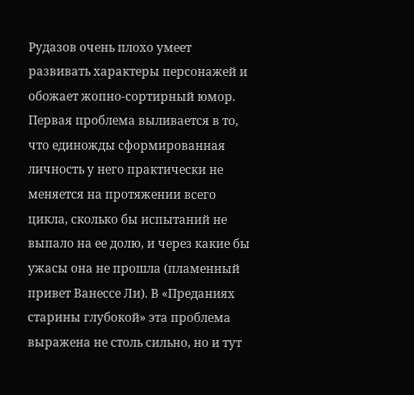Рудазов очень плохо умеет развивать характеры персонажей и обожает жопно-сортирный юмор.
Первая проблема выливается в то, что единожды сформированная личность у него практически не меняется на протяжении всего цикла, сколько бы испытаний не выпало на ее долю, и через какие бы ужасы она не прошла (пламенный привет Ванессе Ли). В «Преданиях старины глубокой» эта проблема выражена не столь сильно, но и тут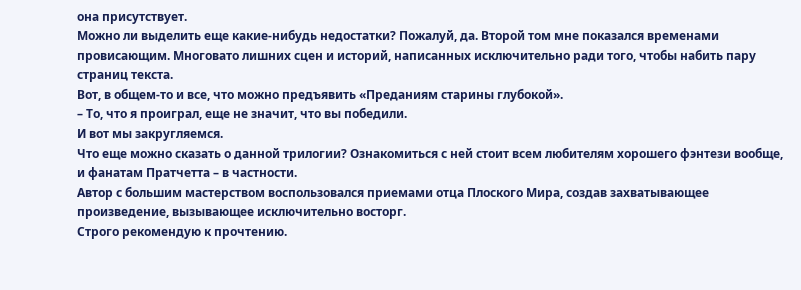она присутствует.
Можно ли выделить еще какие-нибудь недостатки? Пожалуй, да. Второй том мне показался временами провисающим. Многовато лишних сцен и историй, написанных исключительно ради того, чтобы набить пару страниц текста.
Вот, в общем-то и все, что можно предъявить «Преданиям старины глубокой».
– То, что я проиграл, еще не значит, что вы победили.
И вот мы закругляемся.
Что еще можно сказать о данной трилогии? Ознакомиться с ней стоит всем любителям хорошего фэнтези вообще, и фанатам Пратчетта – в частности.
Автор с большим мастерством воспользовался приемами отца Плоского Мира, создав захватывающее произведение, вызывающее исключительно восторг.
Строго рекомендую к прочтению.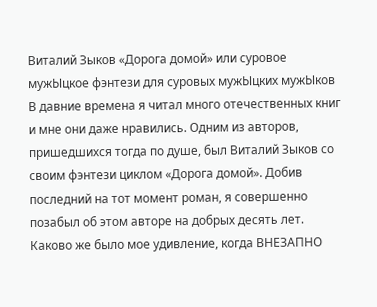Виталий Зыков «Дорога домой» или суровое мужЫцкое фэнтези для суровых мужЫцких мужЫков
В давние времена я читал много отечественных книг и мне они даже нравились. Одним из авторов, пришедшихся тогда по душе, был Виталий Зыков со своим фэнтези циклом «Дорога домой». Добив последний на тот момент роман, я совершенно позабыл об этом авторе на добрых десять лет. Каково же было мое удивление, когда ВНЕЗАПНО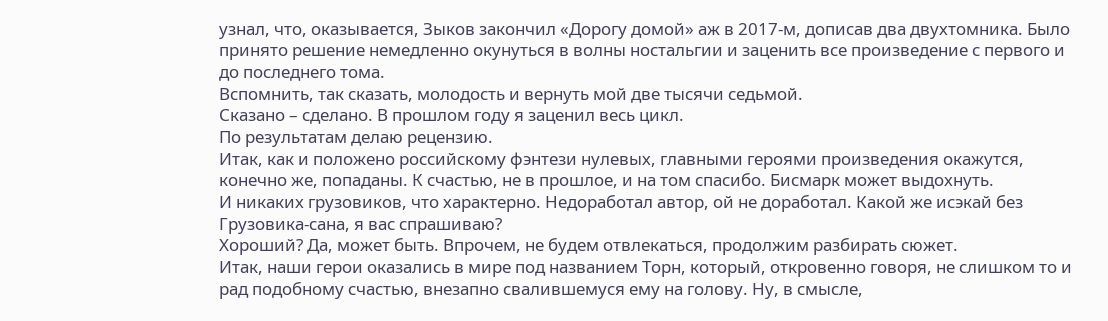узнал, что, оказывается, Зыков закончил «Дорогу домой» аж в 2017-м, дописав два двухтомника. Было принято решение немедленно окунуться в волны ностальгии и заценить все произведение с первого и до последнего тома.
Вспомнить, так сказать, молодость и вернуть мой две тысячи седьмой.
Сказано – сделано. В прошлом году я заценил весь цикл.
По результатам делаю рецензию.
Итак, как и положено российскому фэнтези нулевых, главными героями произведения окажутся, конечно же, попаданы. К счастью, не в прошлое, и на том спасибо. Бисмарк может выдохнуть.
И никаких грузовиков, что характерно. Недоработал автор, ой не доработал. Какой же исэкай без Грузовика-сана, я вас спрашиваю?
Хороший? Да, может быть. Впрочем, не будем отвлекаться, продолжим разбирать сюжет.
Итак, наши герои оказались в мире под названием Торн, который, откровенно говоря, не слишком то и рад подобному счастью, внезапно свалившемуся ему на голову. Ну, в смысле,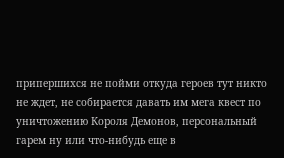припершихся не пойми откуда героев тут никто не ждет, не собирается давать им мега квест по уничтожению Короля Демонов, персональный гарем ну или что-нибудь еще в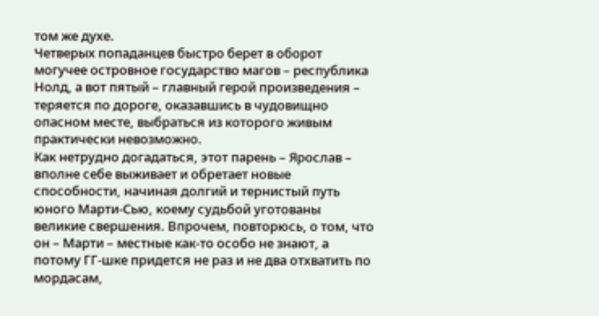том же духе.
Четверых попаданцев быстро берет в оборот могучее островное государство магов – республика Нолд, а вот пятый – главный герой произведения – теряется по дороге, оказавшись в чудовищно опасном месте, выбраться из которого живым практически невозможно.
Как нетрудно догадаться, этот парень – Ярослав – вполне себе выживает и обретает новые способности, начиная долгий и тернистый путь юного Марти-Сью, коему судьбой уготованы великие свершения. Впрочем, повторюсь, о том, что он – Марти – местные как-то особо не знают, а потому ГГ-шке придется не раз и не два отхватить по мордасам,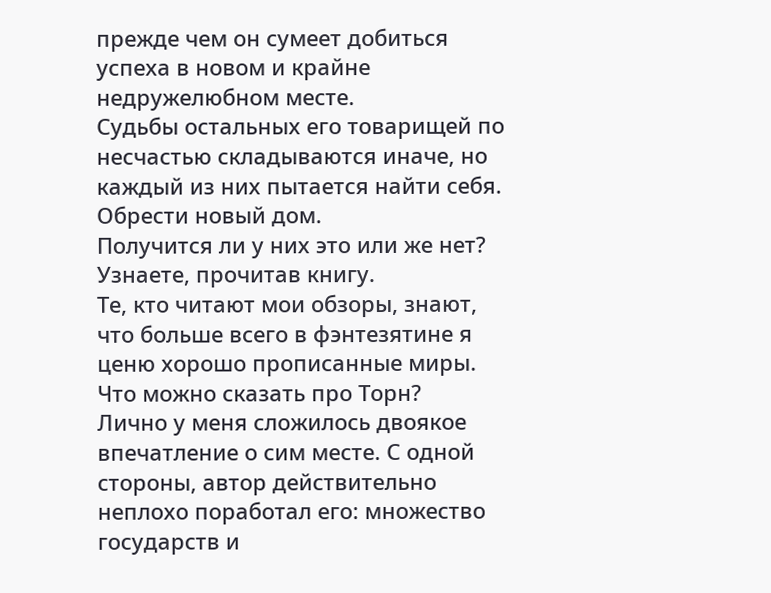прежде чем он сумеет добиться успеха в новом и крайне недружелюбном месте.
Судьбы остальных его товарищей по несчастью складываются иначе, но каждый из них пытается найти себя. Обрести новый дом.
Получится ли у них это или же нет? Узнаете, прочитав книгу.
Те, кто читают мои обзоры, знают, что больше всего в фэнтезятине я ценю хорошо прописанные миры.
Что можно сказать про Торн?
Лично у меня сложилось двоякое впечатление о сим месте. С одной стороны, автор действительно неплохо поработал его: множество государств и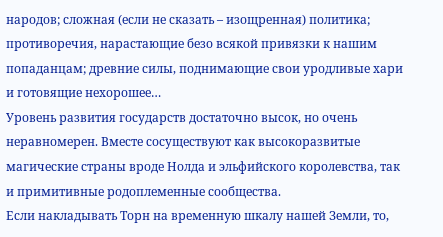народов; сложная (если не сказать – изощренная) политика; противоречия, нарастающие безо всякой привязки к нашим попаданцам; древние силы, поднимающие свои уродливые хари и готовящие нехорошее…
Уровень развития государств достаточно высок, но очень неравномерен. Вместе сосуществуют как высокоразвитые магические страны вроде Нолда и эльфийского королевства, так и примитивные родоплеменные сообщества.
Если накладывать Торн на временную шкалу нашей Земли, то,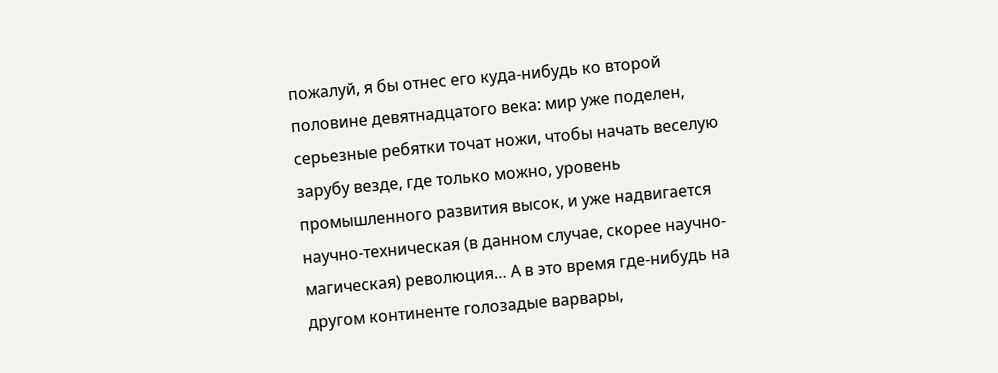пожалуй, я бы отнес его куда-нибудь ко второй половине девятнадцатого века: мир уже поделен, серьезные ребятки точат ножи, чтобы начать веселую зарубу везде, где только можно, уровень промышленного развития высок, и уже надвигается научно-техническая (в данном случае, скорее научно-магическая) революция… А в это время где-нибудь на другом континенте голозадые варвары,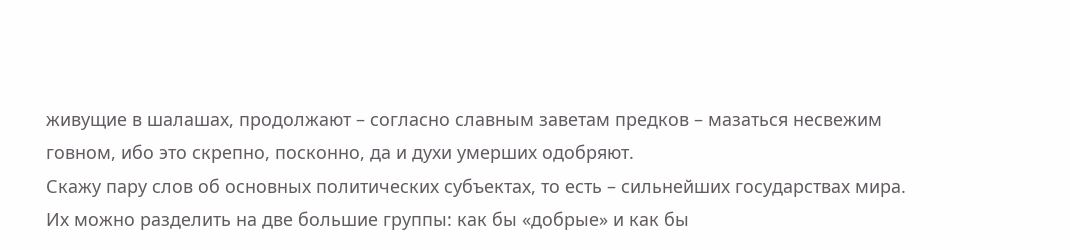живущие в шалашах, продолжают – согласно славным заветам предков – мазаться несвежим говном, ибо это скрепно, посконно, да и духи умерших одобряют.
Скажу пару слов об основных политических субъектах, то есть – сильнейших государствах мира. Их можно разделить на две большие группы: как бы «добрые» и как бы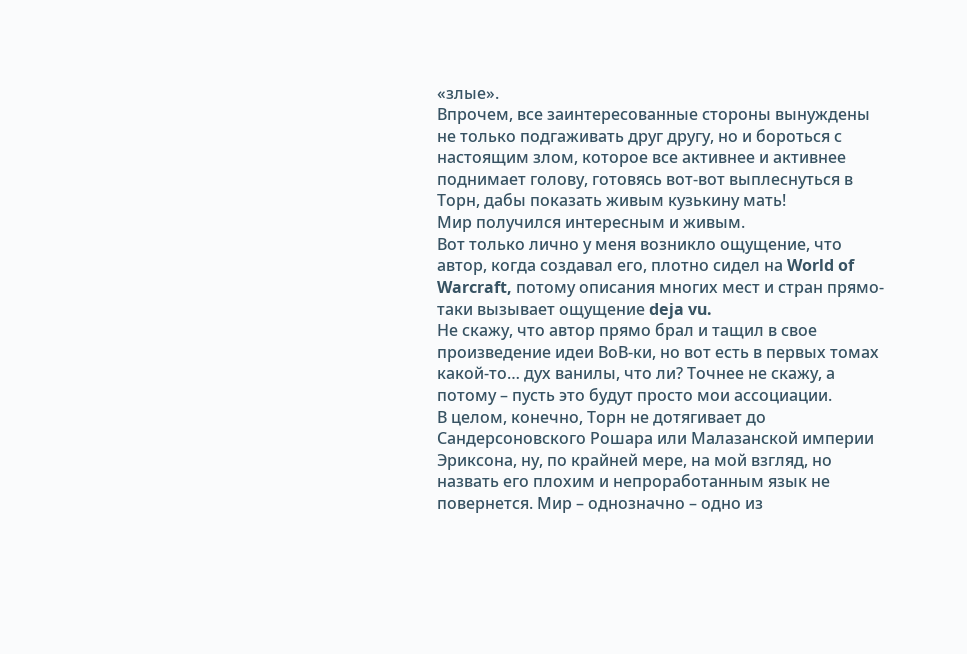«злые».
Впрочем, все заинтересованные стороны вынуждены не только подгаживать друг другу, но и бороться с настоящим злом, которое все активнее и активнее поднимает голову, готовясь вот-вот выплеснуться в Торн, дабы показать живым кузькину мать!
Мир получился интересным и живым.
Вот только лично у меня возникло ощущение, что автор, когда создавал его, плотно сидел на World of Warcraft, потому описания многих мест и стран прямо-таки вызывает ощущение deja vu.
Не скажу, что автор прямо брал и тащил в свое произведение идеи ВоВ-ки, но вот есть в первых томах какой-то… дух ванилы, что ли? Точнее не скажу, а потому – пусть это будут просто мои ассоциации.
В целом, конечно, Торн не дотягивает до Сандерсоновского Рошара или Малазанской империи Эриксона, ну, по крайней мере, на мой взгляд, но назвать его плохим и непроработанным язык не повернется. Мир – однозначно – одно из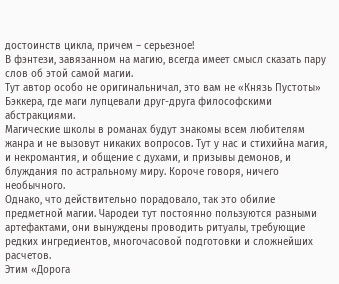достоинств цикла, причем – серьезное!
В фэнтези, завязанном на магию, всегда имеет смысл сказать пару слов об этой самой магии.
Тут автор особо не оригинальничал, это вам не «Князь Пустоты» Бэккера, где маги лупцевали друг-друга философскими абстракциями.
Магические школы в романах будут знакомы всем любителям жанра и не вызовут никаких вопросов. Тут у нас и стихийна магия, и некромантия, и общение с духами, и призывы демонов, и блуждания по астральному миру. Короче говоря, ничего необычного.
Однако, что действительно порадовало, так это обилие предметной магии. Чародеи тут постоянно пользуются разными артефактами, они вынуждены проводить ритуалы, требующие редких ингредиентов, многочасовой подготовки и сложнейших расчетов.
Этим «Дорога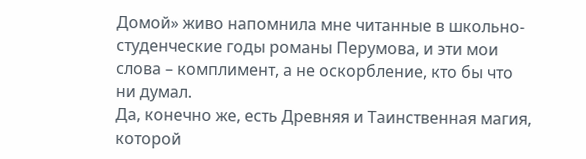Домой» живо напомнила мне читанные в школьно-студенческие годы романы Перумова, и эти мои слова – комплимент, а не оскорбление, кто бы что ни думал.
Да, конечно же, есть Древняя и Таинственная магия, которой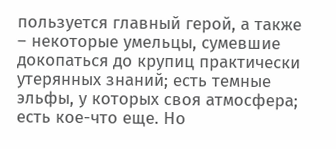пользуется главный герой, а также – некоторые умельцы, сумевшие докопаться до крупиц практически утерянных знаний; есть темные эльфы, у которых своя атмосфера; есть кое-что еще. Но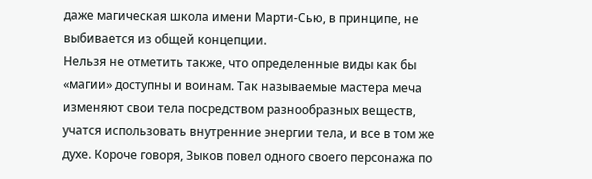даже магическая школа имени Марти-Сью, в принципе, не выбивается из общей концепции.
Нельзя не отметить также, что определенные виды как бы «магии» доступны и воинам. Так называемые мастера меча изменяют свои тела посредством разнообразных веществ, учатся использовать внутренние энергии тела, и все в том же духе. Короче говоря, Зыков повел одного своего персонажа по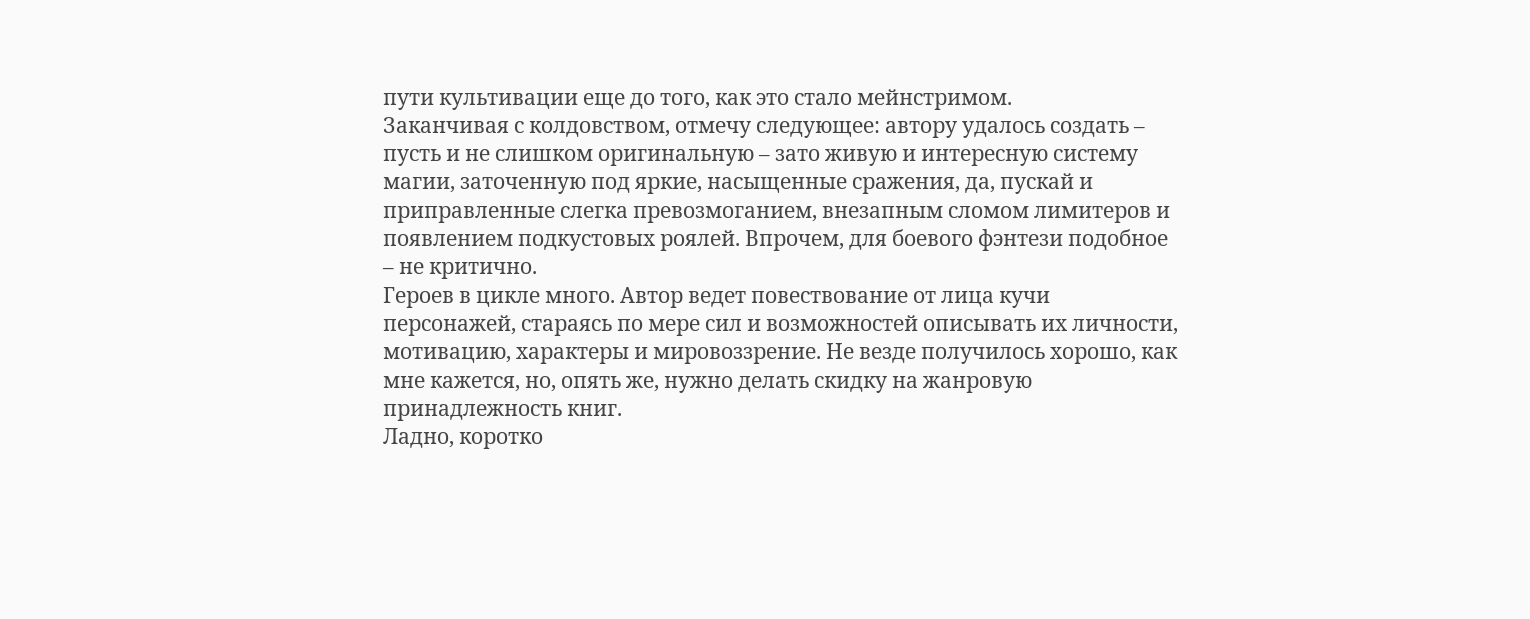пути культивации еще до того, как это стало мейнстримом.
Заканчивая с колдовством, отмечу следующее: автору удалось создать – пусть и не слишком оригинальную – зато живую и интересную систему магии, заточенную под яркие, насыщенные сражения, да, пускай и приправленные слегка превозмоганием, внезапным сломом лимитеров и появлением подкустовых роялей. Впрочем, для боевого фэнтези подобное – не критично.
Героев в цикле много. Автор ведет повествование от лица кучи персонажей, стараясь по мере сил и возможностей описывать их личности, мотивацию, характеры и мировоззрение. Не везде получилось хорошо, как мне кажется, но, опять же, нужно делать скидку на жанровую принадлежность книг.
Ладно, коротко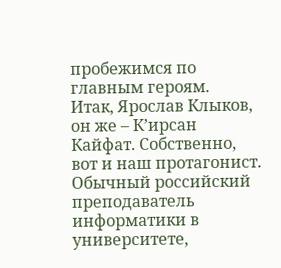пробежимся по главным героям.
Итак, Ярослав Клыков, он же – К’ирсан Кайфат. Собственно, вот и наш протагонист. Обычный российский преподаватель информатики в университете,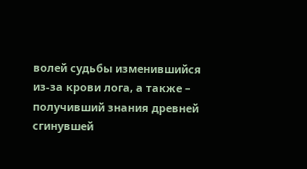волей судьбы изменившийся из-за крови лога, а также – получивший знания древней сгинувшей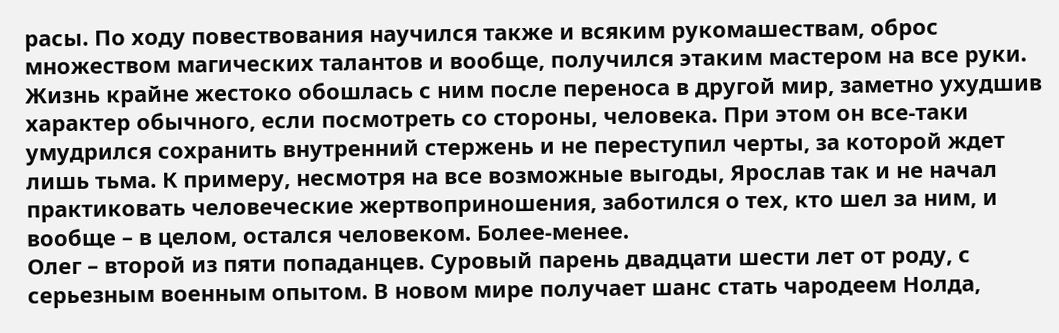расы. По ходу повествования научился также и всяким рукомашествам, оброс множеством магических талантов и вообще, получился этаким мастером на все руки.
Жизнь крайне жестоко обошлась с ним после переноса в другой мир, заметно ухудшив характер обычного, если посмотреть со стороны, человека. При этом он все-таки умудрился сохранить внутренний стержень и не переступил черты, за которой ждет лишь тьма. К примеру, несмотря на все возможные выгоды, Ярослав так и не начал практиковать человеческие жертвоприношения, заботился о тех, кто шел за ним, и вообще – в целом, остался человеком. Более-менее.
Олег – второй из пяти попаданцев. Суровый парень двадцати шести лет от роду, с серьезным военным опытом. В новом мире получает шанс стать чародеем Нолда,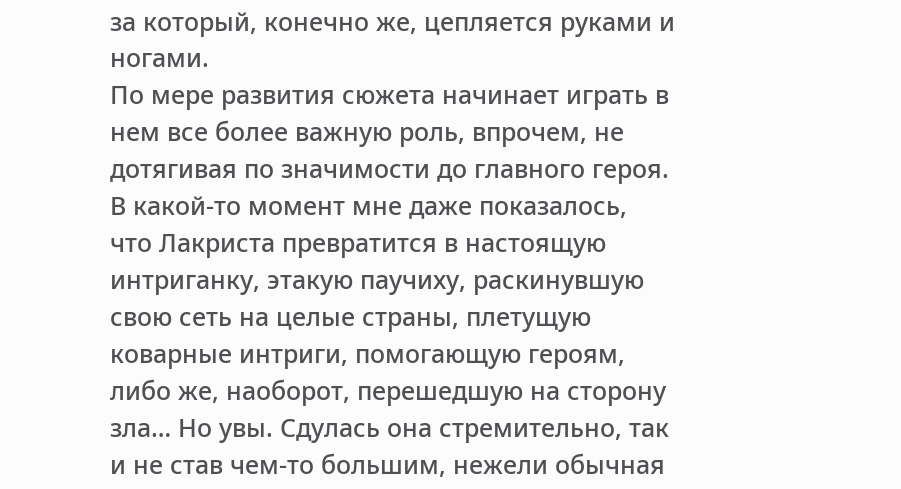за который, конечно же, цепляется руками и ногами.
По мере развития сюжета начинает играть в нем все более важную роль, впрочем, не дотягивая по значимости до главного героя.
В какой-то момент мне даже показалось, что Лакриста превратится в настоящую интриганку, этакую паучиху, раскинувшую свою сеть на целые страны, плетущую коварные интриги, помогающую героям, либо же, наоборот, перешедшую на сторону зла… Но увы. Сдулась она стремительно, так и не став чем-то большим, нежели обычная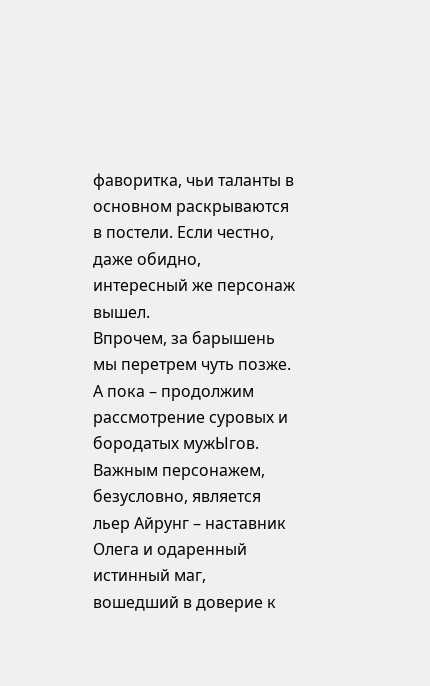фаворитка, чьи таланты в основном раскрываются в постели. Если честно, даже обидно, интересный же персонаж вышел.
Впрочем, за барышень мы перетрем чуть позже. А пока – продолжим рассмотрение суровых и бородатых мужЫгов.
Важным персонажем, безусловно, является льер Айрунг – наставник Олега и одаренный истинный маг, вошедший в доверие к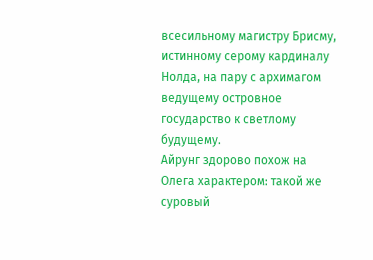всесильному магистру Брисму, истинному серому кардиналу Нолда, на пару с архимагом ведущему островное государство к светлому будущему.
Айрунг здорово похож на Олега характером: такой же суровый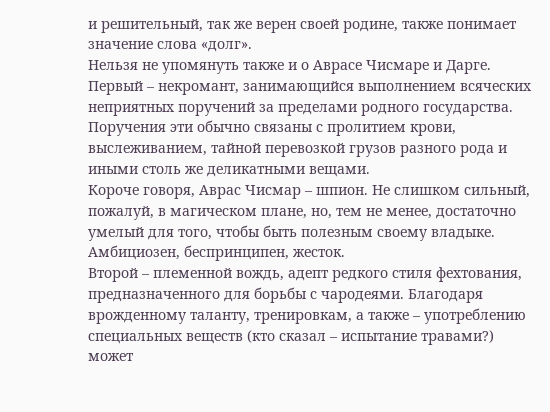и решительный, так же верен своей родине, также понимает значение слова «долг».
Нельзя не упомянуть также и о Аврасе Чисмаре и Дарге.
Первый – некромант, занимающийся выполнением всяческих неприятных поручений за пределами родного государства. Поручения эти обычно связаны с пролитием крови, выслеживанием, тайной перевозкой грузов разного рода и иными столь же деликатными вещами.
Короче говоря, Аврас Чисмар – шпион. Не слишком сильный, пожалуй, в магическом плане, но, тем не менее, достаточно умелый для того, чтобы быть полезным своему владыке. Амбициозен, беспринципен, жесток.
Второй – племенной вождь, адепт редкого стиля фехтования, предназначенного для борьбы с чародеями. Благодаря врожденному таланту, тренировкам, а также – употреблению специальных веществ (кто сказал – испытание травами?) может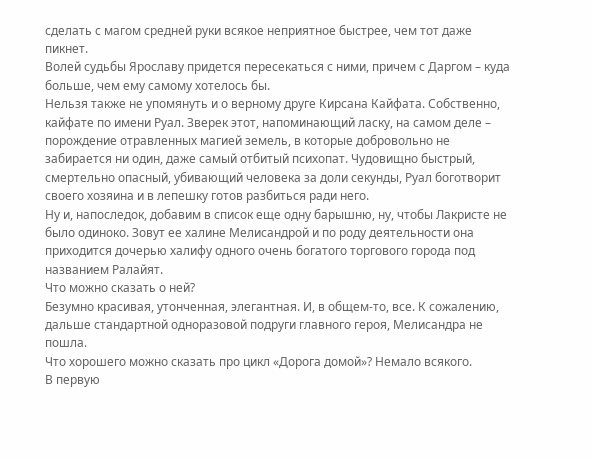сделать с магом средней руки всякое неприятное быстрее, чем тот даже пикнет.
Волей судьбы Ярославу придется пересекаться с ними, причем с Даргом – куда больше, чем ему самому хотелось бы.
Нельзя также не упомянуть и о верному друге Кирсана Кайфата. Собственно, кайфате по имени Руал. Зверек этот, напоминающий ласку, на самом деле – порождение отравленных магией земель, в которые добровольно не забирается ни один, даже самый отбитый психопат. Чудовищно быстрый, смертельно опасный, убивающий человека за доли секунды, Руал боготворит своего хозяина и в лепешку готов разбиться ради него.
Ну и, напоследок, добавим в список еще одну барышню, ну, чтобы Лакристе не было одиноко. Зовут ее халине Мелисандрой и по роду деятельности она приходится дочерью халифу одного очень богатого торгового города под названием Ралайят.
Что можно сказать о ней?
Безумно красивая, утонченная, элегантная. И, в общем-то, все. К сожалению, дальше стандартной одноразовой подруги главного героя, Мелисандра не пошла.
Что хорошего можно сказать про цикл «Дорога домой»? Немало всякого.
В первую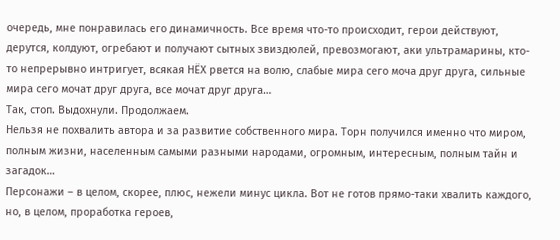очередь, мне понравилась его динамичность. Все время что-то происходит, герои действуют, дерутся, колдуют, огребают и получают сытных звиздюлей, превозмогают, аки ультрамарины, кто-то непрерывно интригует, всякая НЁХ рвется на волю, слабые мира сего моча друг друга, сильные мира сего мочат друг друга, все мочат друг друга…
Так, стоп. Выдохнули. Продолжаем.
Нельзя не похвалить автора и за развитие собственного мира. Торн получился именно что миром, полным жизни, населенным самыми разными народами, огромным, интересным, полным тайн и загадок…
Персонажи – в целом, скорее, плюс, нежели минус цикла. Вот не готов прямо-таки хвалить каждого, но, в целом, проработка героев,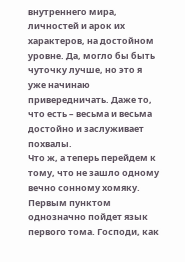внутреннего мира, личностей и арок их характеров, на достойном уровне. Да, могло бы быть чуточку лучше, но это я уже начинаю привередничать. Даже то, что есть – весьма и весьма достойно и заслуживает похвалы.
Что ж, а теперь перейдем к тому, что не зашло одному вечно сонному хомяку.
Первым пунктом однозначно пойдет язык первого тома. Господи, как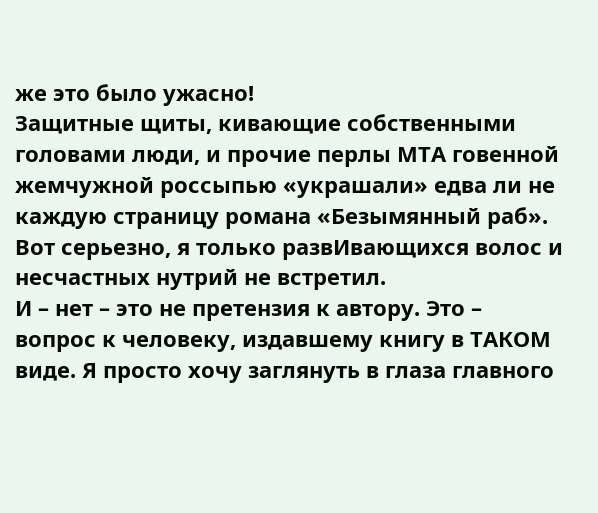же это было ужасно!
Защитные щиты, кивающие собственными головами люди, и прочие перлы МТА говенной жемчужной россыпью «украшали» едва ли не каждую страницу романа «Безымянный раб». Вот серьезно, я только развИвающихся волос и несчастных нутрий не встретил.
И – нет – это не претензия к автору. Это – вопрос к человеку, издавшему книгу в ТАКОМ виде. Я просто хочу заглянуть в глаза главного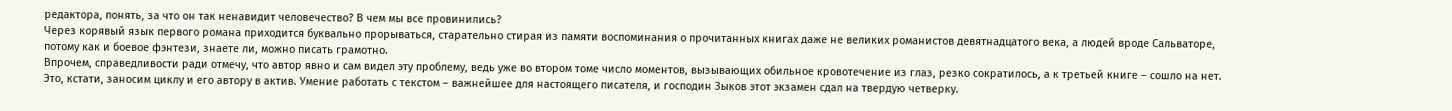редактора, понять, за что он так ненавидит человечество? В чем мы все провинились?
Через корявый язык первого романа приходится буквально прорываться, старательно стирая из памяти воспоминания о прочитанных книгах даже не великих романистов девятнадцатого века, а людей вроде Сальваторе, потому как и боевое фэнтези, знаете ли, можно писать грамотно.
Впрочем, справедливости ради отмечу, что автор явно и сам видел эту проблему, ведь уже во втором томе число моментов, вызывающих обильное кровотечение из глаз, резко сократилось, а к третьей книге – сошло на нет. Это, кстати, заносим циклу и его автору в актив. Умение работать с текстом – важнейшее для настоящего писателя, и господин Зыков этот экзамен сдал на твердую четверку.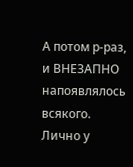А потом р-раз, и ВНЕЗАПНО напоявлялось всякого. Лично у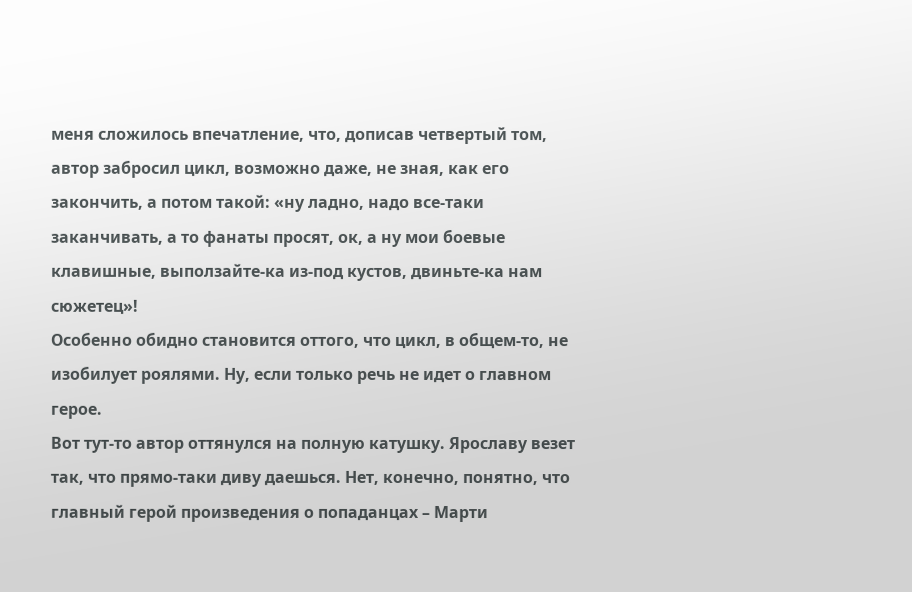меня сложилось впечатление, что, дописав четвертый том, автор забросил цикл, возможно даже, не зная, как его закончить, а потом такой: «ну ладно, надо все-таки заканчивать, а то фанаты просят, ок, а ну мои боевые клавишные, выползайте-ка из-под кустов, двиньте-ка нам сюжетец»!
Особенно обидно становится оттого, что цикл, в общем-то, не изобилует роялями. Ну, если только речь не идет о главном герое.
Вот тут-то автор оттянулся на полную катушку. Ярославу везет так, что прямо-таки диву даешься. Нет, конечно, понятно, что главный герой произведения о попаданцах – Марти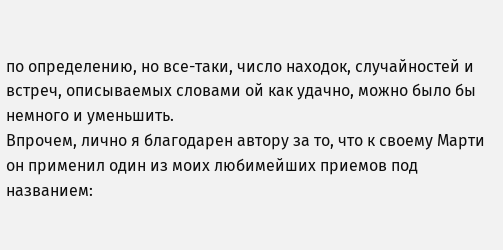по определению, но все-таки, число находок, случайностей и встреч, описываемых словами ой как удачно, можно было бы немного и уменьшить.
Впрочем, лично я благодарен автору за то, что к своему Марти он применил один из моих любимейших приемов под названием: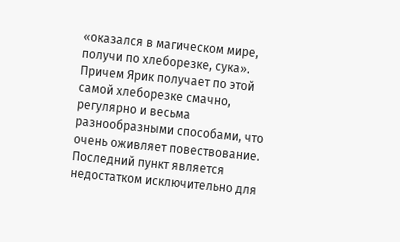«оказался в магическом мире, получи по хлеборезке, сука». Причем Ярик получает по этой самой хлеборезке смачно, регулярно и весьма разнообразными способами, что очень оживляет повествование.
Последний пункт является недостатком исключительно для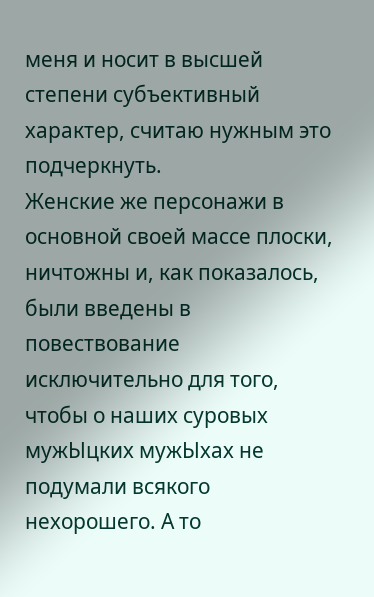меня и носит в высшей степени субъективный характер, считаю нужным это подчеркнуть.
Женские же персонажи в основной своей массе плоски, ничтожны и, как показалось, были введены в повествование исключительно для того, чтобы о наших суровых мужЫцких мужЫхах не подумали всякого нехорошего. А то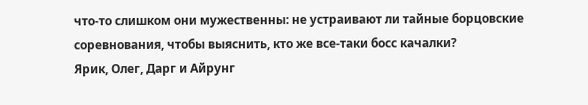что-то слишком они мужественны: не устраивают ли тайные борцовские соревнования, чтобы выяснить, кто же все-таки босс качалки?
Ярик, Олег, Дарг и Айрунг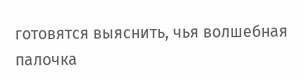готовятся выяснить, чья волшебная палочка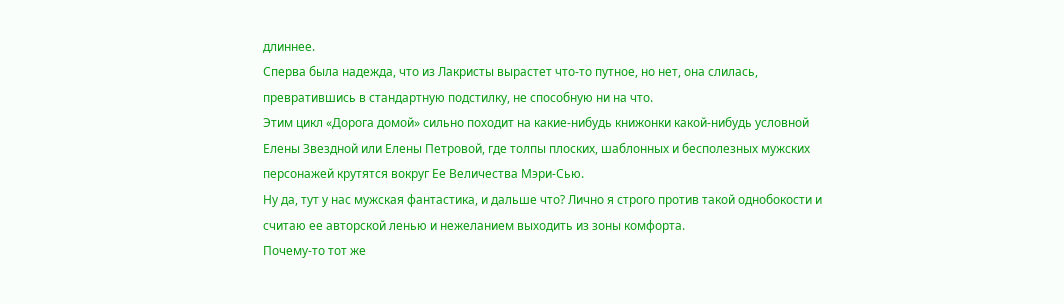длиннее.
Сперва была надежда, что из Лакристы вырастет что-то путное, но нет, она слилась, превратившись в стандартную подстилку, не способную ни на что.
Этим цикл «Дорога домой» сильно походит на какие-нибудь книжонки какой-нибудь условной Елены Звездной или Елены Петровой, где толпы плоских, шаблонных и бесполезных мужских персонажей крутятся вокруг Ее Величества Мэри-Сью.
Ну да, тут у нас мужская фантастика, и дальше что? Лично я строго против такой однобокости и считаю ее авторской ленью и нежеланием выходить из зоны комфорта.
Почему-то тот же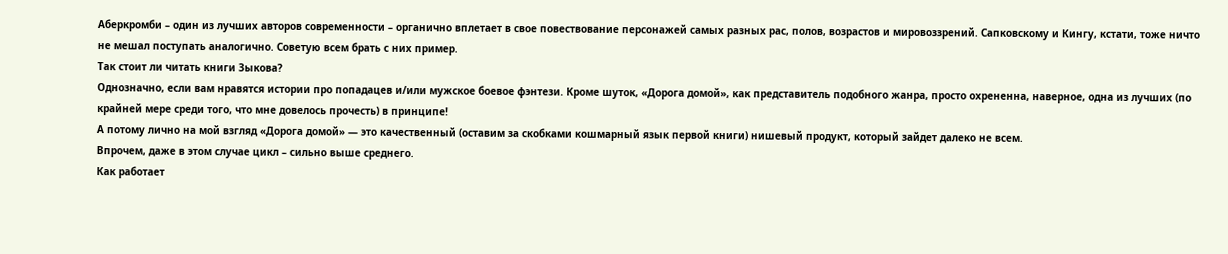Аберкромби – один из лучших авторов современности – органично вплетает в свое повествование персонажей самых разных рас, полов, возрастов и мировоззрений. Сапковскому и Кингу, кстати, тоже ничто не мешал поступать аналогично. Советую всем брать с них пример.
Так стоит ли читать книги Зыкова?
Однозначно, если вам нравятся истории про попадацев и/или мужское боевое фэнтези. Кроме шуток, «Дорога домой», как представитель подобного жанра, просто охрененна, наверное, одна из лучших (по крайней мере среди того, что мне довелось прочесть) в принципе!
А потому лично на мой взгляд «Дорога домой» — это качественный (оставим за скобками кошмарный язык первой книги) нишевый продукт, который зайдет далеко не всем.
Впрочем, даже в этом случае цикл – сильно выше среднего.
Как работает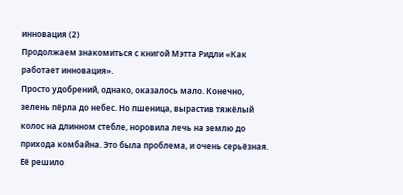инновация (2)
Продолжаем знакомиться с книгой Мэтта Ридли «Как работает инновация».
Просто удобрений, однако, оказалось мало. Конечно, зелень пёрла до небес. Но пшеница, вырастив тяжёлый колос на длинном стебле, норовила лечь на землю до прихода комбайна. Это была проблема, и очень серьёзная. Её решило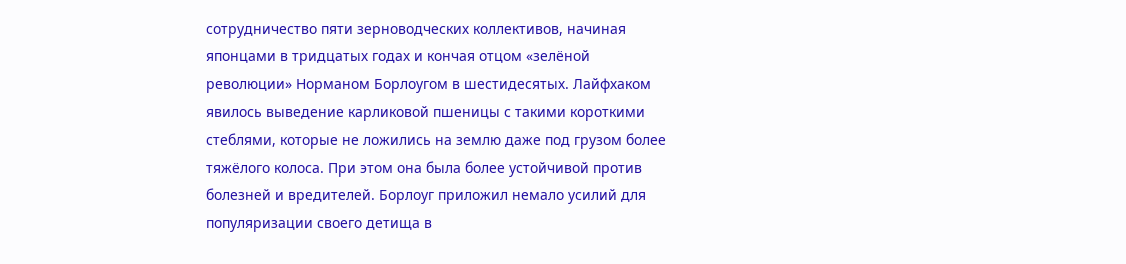сотрудничество пяти зерноводческих коллективов, начиная японцами в тридцатых годах и кончая отцом «зелёной революции» Норманом Борлоугом в шестидесятых. Лайфхаком явилось выведение карликовой пшеницы с такими короткими стеблями, которые не ложились на землю даже под грузом более тяжёлого колоса. При этом она была более устойчивой против болезней и вредителей. Борлоуг приложил немало усилий для популяризации своего детища в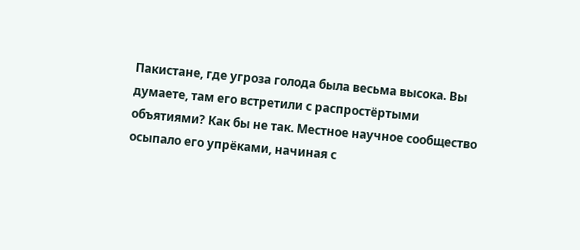Пакистане, где угроза голода была весьма высока. Вы думаете, там его встретили с распростёртыми объятиями? Как бы не так. Местное научное сообщество осыпало его упрёками, начиная с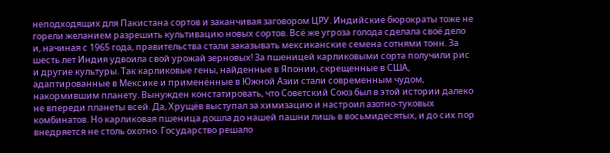неподходящих для Пакистана сортов и заканчивая заговором ЦРУ. Индийские бюрократы тоже не горели желанием разрешить культивацию новых сортов. Всё же угроза голода сделала своё дело и, начиная с 1965 года, правительства стали заказывать мексиканские семена сотнями тонн. За шесть лет Индия удвоила свой урожай зерновых! За пшеницей карликовыми сорта получили рис и другие культуры. Так карликовые гены, найденные в Японии, скрещенные в США, адаптированные в Мексике и применённые в Южной Азии стали современным чудом, накормившим планету. Вынужден констатировать, что Советский Союз был в этой истории далеко не впереди планеты всей. Да, Хрущёв выступал за химизацию и настроил азотно-туковых комбинатов. Но карликовая пшеница дошла до нашей пашни лишь в восьмидесятых, и до сих пор внедряется не столь охотно. Государство решало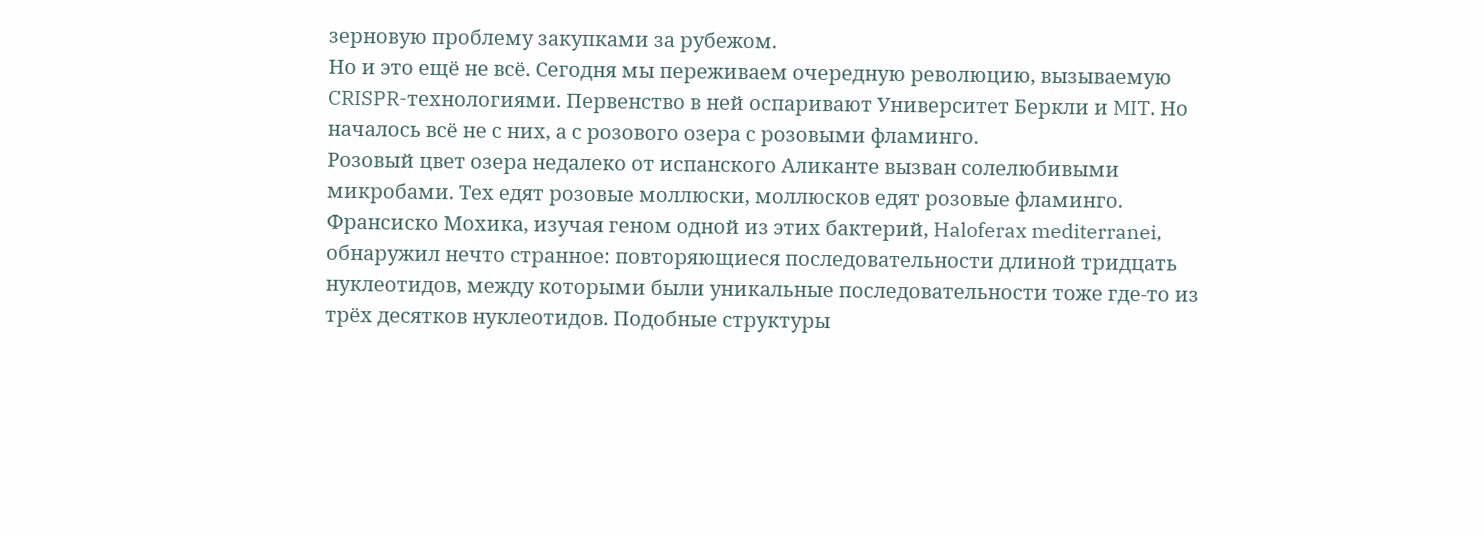зерновую проблему закупками за рубежом.
Но и это ещё не всё. Сегодня мы переживаем очередную революцию, вызываемую CRISPR-технологиями. Первенство в ней оспаривают Университет Беркли и MIT. Но началось всё не с них, а с розового озера с розовыми фламинго.
Розовый цвет озера недалеко от испанского Аликанте вызван солелюбивыми микробами. Тех едят розовые моллюски, моллюсков едят розовые фламинго. Франсиско Мохика, изучая геном одной из этих бактерий, Haloferax mediterranei, обнаружил нечто странное: повторяющиеся последовательности длиной тридцать нуклеотидов, между которыми были уникальные последовательности тоже где-то из трёх десятков нуклеотидов. Подобные структуры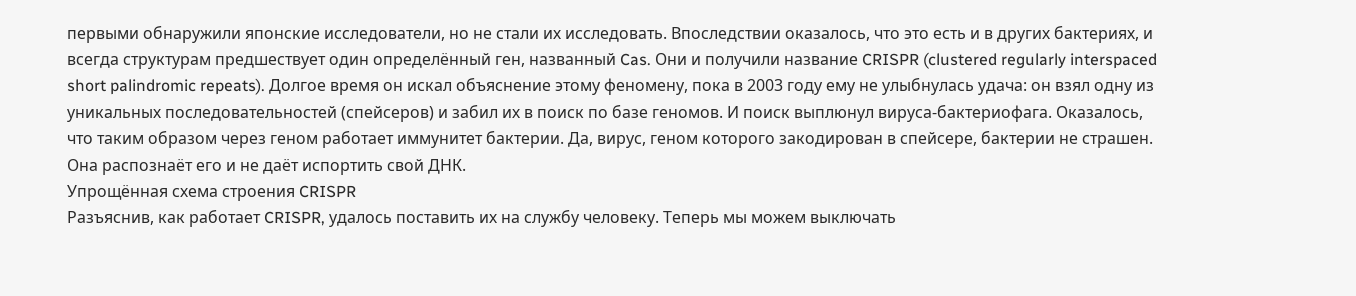первыми обнаружили японские исследователи, но не стали их исследовать. Впоследствии оказалось, что это есть и в других бактериях, и всегда структурам предшествует один определённый ген, названный Cas. Они и получили название CRISPR (clustered regularly interspaced short palindromic repeats). Долгое время он искал объяснение этому феномену, пока в 2003 году ему не улыбнулась удача: он взял одну из уникальных последовательностей (спейсеров) и забил их в поиск по базе геномов. И поиск выплюнул вируса-бактериофага. Оказалось, что таким образом через геном работает иммунитет бактерии. Да, вирус, геном которого закодирован в спейсере, бактерии не страшен. Она распознаёт его и не даёт испортить свой ДНК.
Упрощённая схема строения CRISPR
Разъяснив, как работает CRISPR, удалось поставить их на службу человеку. Теперь мы можем выключать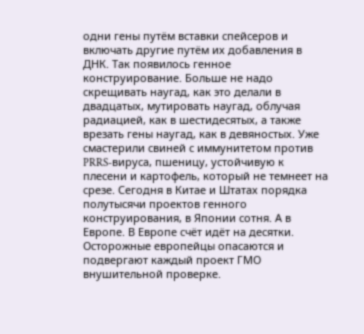одни гены путём вставки спейсеров и включать другие путём их добавления в ДНК. Так появилось генное конструирование. Больше не надо скрещивать наугад, как это делали в двадцатых, мутировать наугад, облучая радиацией, как в шестидесятых, а также врезать гены наугад, как в девяностых. Уже смастерили свиней с иммунитетом против PRRS-вируса, пшеницу, устойчивую к плесени и картофель, который не темнеет на срезе. Сегодня в Китае и Штатах порядка полутысячи проектов генного конструирования, в Японии сотня. А в Европе. В Европе счёт идёт на десятки. Осторожные европейцы опасаются и подвергают каждый проект ГМО внушительной проверке.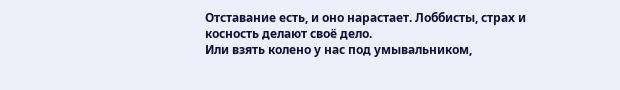Отставание есть, и оно нарастает. Лоббисты, страх и косность делают своё дело.
Или взять колено у нас под умывальником,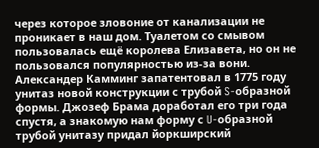через которое зловоние от канализации не проникает в наш дом. Туалетом со смывом пользовалась ещё королева Елизавета, но он не пользовался популярностью из-за вони. Александер Камминг запатентовал в 1775 году унитаз новой конструкции с трубой S-образной формы. Джозеф Брама доработал его три года спустя, а знакомую нам форму с U-образной трубой унитазу придал йоркширский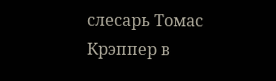слесарь Томас Крэппер в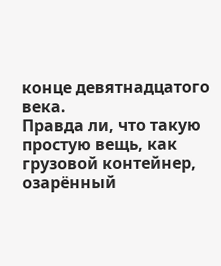конце девятнадцатого века.
Правда ли, что такую простую вещь, как грузовой контейнер, озарённый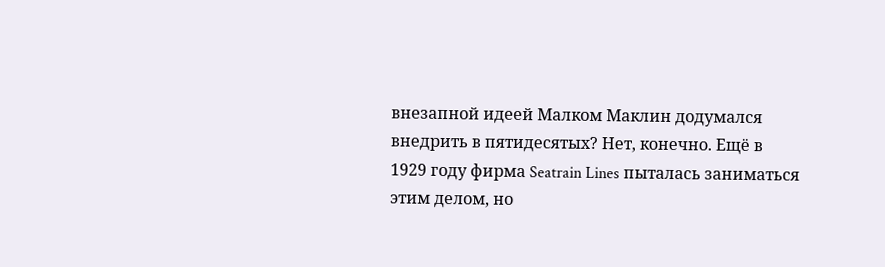внезапной идеей Малком Маклин додумался внедрить в пятидесятых? Нет, конечно. Ещё в 1929 году фирма Seatrain Lines пыталась заниматься этим делом, но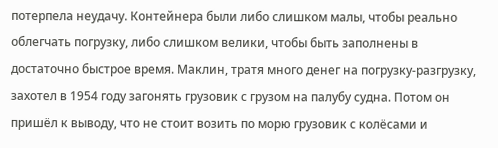потерпела неудачу. Контейнера были либо слишком малы, чтобы реально облегчать погрузку, либо слишком велики, чтобы быть заполнены в достаточно быстрое время. Маклин, тратя много денег на погрузку-разгрузку, захотел в 1954 году загонять грузовик с грузом на палубу судна. Потом он пришёл к выводу, что не стоит возить по морю грузовик с колёсами и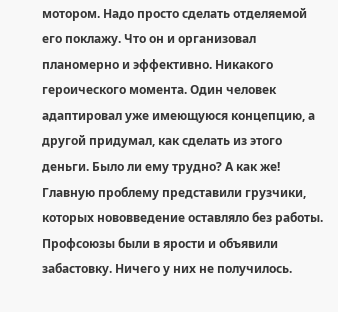мотором. Надо просто сделать отделяемой его поклажу. Что он и организовал планомерно и эффективно. Никакого героического момента. Один человек адаптировал уже имеющуюся концепцию, а другой придумал, как сделать из этого деньги. Было ли ему трудно? А как же! Главную проблему представили грузчики, которых нововведение оставляло без работы. Профсоюзы были в ярости и объявили забастовку. Ничего у них не получилось.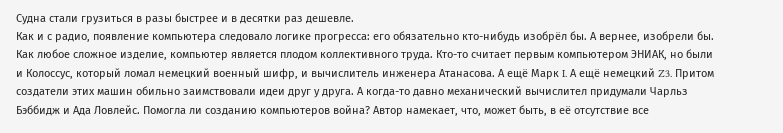Судна стали грузиться в разы быстрее и в десятки раз дешевле.
Как и с радио, появление компьютера следовало логике прогресса: его обязательно кто-нибудь изобрёл бы. А вернее, изобрели бы. Как любое сложное изделие, компьютер является плодом коллективного труда. Кто-то считает первым компьютером ЭНИАК, но были и Колоссус, который ломал немецкий военный шифр, и вычислитель инженера Атанасова. А ещё Марк I. А ещё немецкий Z3. Притом создатели этих машин обильно заимствовали идеи друг у друга. А когда-то давно механический вычислител придумали Чарльз Бэббидж и Ада Ловлейс. Помогла ли созданию компьютеров война? Автор намекает, что, может быть, в её отсутствие все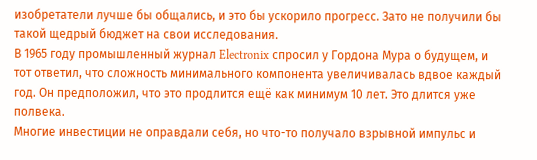изобретатели лучше бы общались, и это бы ускорило прогресс. Зато не получили бы такой щедрый бюджет на свои исследования.
В 1965 году промышленный журнал Electronix спросил у Гордона Мура о будущем, и тот ответил, что сложность минимального компонента увеличивалась вдвое каждый год. Он предположил, что это продлится ещё как минимум 10 лет. Это длится уже полвека.
Многие инвестиции не оправдали себя, но что-то получало взрывной импульс и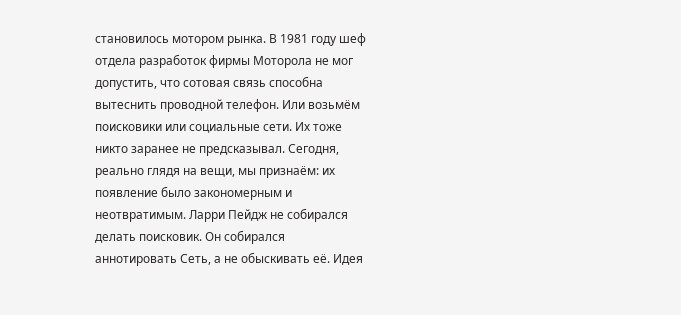становилось мотором рынка. В 1981 году шеф отдела разработок фирмы Моторола не мог допустить, что сотовая связь способна вытеснить проводной телефон. Или возьмём поисковики или социальные сети. Их тоже никто заранее не предсказывал. Сегодня, реально глядя на вещи, мы признаём: их появление было закономерным и неотвратимым. Ларри Пейдж не собирался делать поисковик. Он собирался аннотировать Сеть, а не обыскивать её. Идея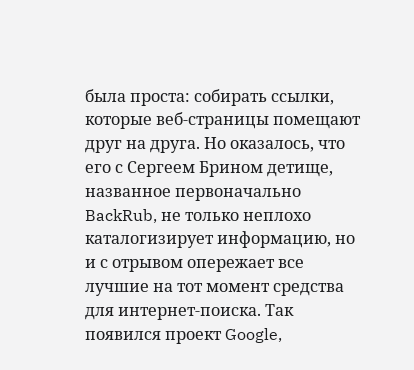была проста: собирать ссылки, которые веб-страницы помещают друг на друга. Но оказалось, что его с Сергеем Брином детище, названное первоначально BackRub, не только неплохо каталогизирует информацию, но и с отрывом опережает все лучшие на тот момент средства для интернет-поиска. Так появился проект Google,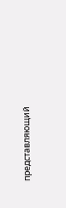представляющий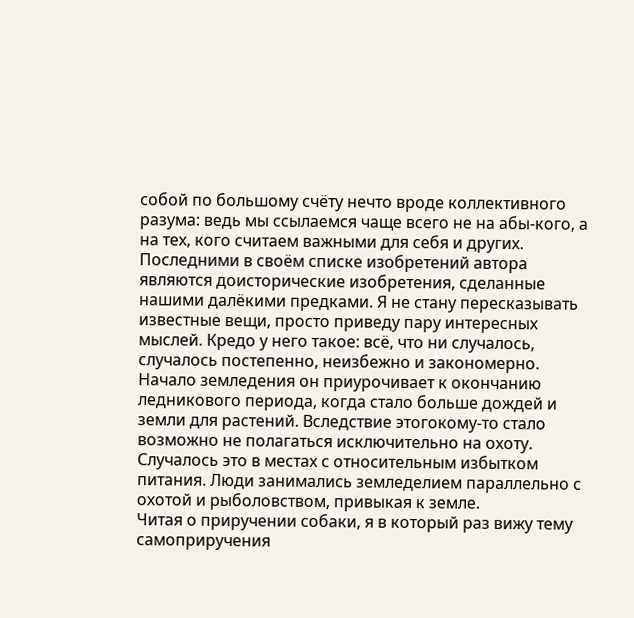собой по большому счёту нечто вроде коллективного разума: ведь мы ссылаемся чаще всего не на абы-кого, а на тех, кого считаем важными для себя и других.
Последними в своём списке изобретений автора являются доисторические изобретения, сделанные нашими далёкими предками. Я не стану пересказывать известные вещи, просто приведу пару интересных мыслей. Кредо у него такое: всё, что ни случалось, случалось постепенно, неизбежно и закономерно. Начало земледения он приурочивает к окончанию ледникового периода, когда стало больше дождей и земли для растений. Вследствие этогокому-то стало возможно не полагаться исключительно на охоту. Случалось это в местах с относительным избытком питания. Люди занимались земледелием параллельно с охотой и рыболовством, привыкая к земле.
Читая о приручении собаки, я в который раз вижу тему самоприручения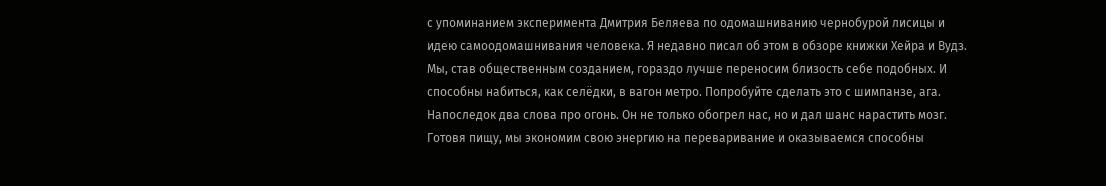с упоминанием эксперимента Дмитрия Беляева по одомашниванию чернобурой лисицы и идею самоодомашнивания человека. Я недавно писал об этом в обзоре книжки Хейра и Вудз. Мы, став общественным созданием, гораздо лучше переносим близость себе подобных. И способны набиться, как селёдки, в вагон метро. Попробуйте сделать это с шимпанзе, ага.
Напоследок два слова про огонь. Он не только обогрел нас, но и дал шанс нарастить мозг. Готовя пищу, мы экономим свою энергию на переваривание и оказываемся способны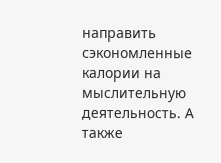направить сэкономленные калории на мыслительную деятельность. А также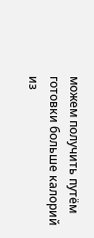можем получить путём готовки больше калорий из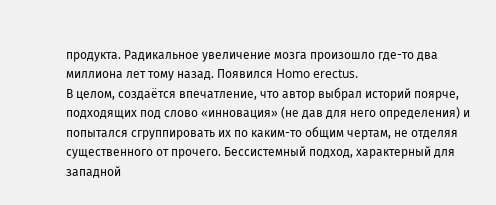продукта. Радикальное увеличение мозга произошло где-то два миллиона лет тому назад. Появился Homo erectus.
В целом, создаётся впечатление, что автор выбрал историй поярче, подходящих под слово «инновация» (не дав для него определения) и попытался сгруппировать их по каким-то общим чертам, не отделяя существенного от прочего. Бессистемный подход, характерный для западной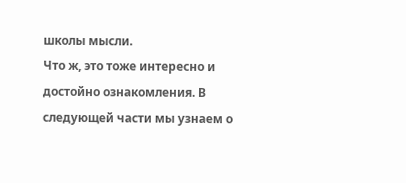школы мысли.
Что ж, это тоже интересно и достойно ознакомления. В следующей части мы узнаем о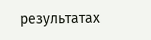результатах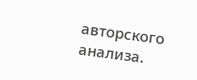авторского анализа.